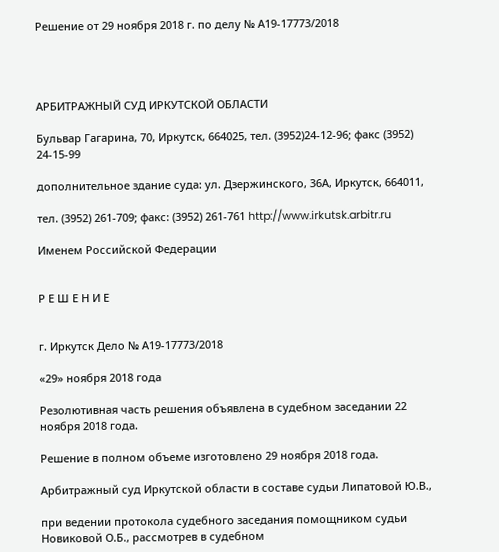Решение от 29 ноября 2018 г. по делу № А19-17773/2018




АРБИТРАЖНЫЙ СУД ИРКУТСКОЙ ОБЛАСТИ

Бульвар Гагарина, 70, Иркутск, 664025, тел. (3952)24-12-96; факс (3952) 24-15-99

дополнительное здание суда: ул. Дзержинского, 36А, Иркутск, 664011,

тел. (3952) 261-709; факс: (3952) 261-761 http://www.irkutsk.arbitr.ru

Именем Российской Федерации


Р Е Ш Е Н И Е


г. Иркутск Дело № А19-17773/2018

«29» ноября 2018 года

Резолютивная часть решения объявлена в судебном заседании 22 ноября 2018 года.

Решение в полном объеме изготовлено 29 ноября 2018 года.

Арбитражный суд Иркутской области в составе судьи Липатовой Ю.В.,

при ведении протокола судебного заседания помощником судьи Новиковой О.Б., рассмотрев в судебном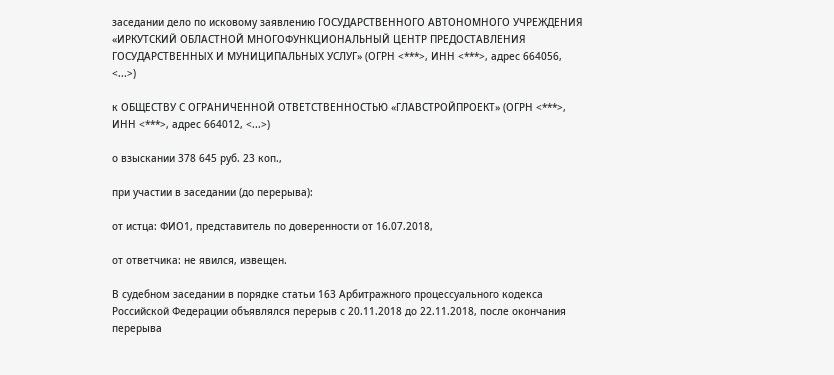заседании дело по исковому заявлению ГОСУДАРСТВЕННОГО АВТОНОМНОГО УЧРЕЖДЕНИЯ «ИРКУТСКИЙ ОБЛАСТНОЙ МНОГОФУНКЦИОНАЛЬНЫЙ ЦЕНТР ПРЕДОСТАВЛЕНИЯ ГОСУДАРСТВЕННЫХ И МУНИЦИПАЛЬНЫХ УСЛУГ» (ОГРН <***>, ИНН <***>, адрес 664056, <...>)

к ОБЩЕСТВУ С ОГРАНИЧЕННОЙ ОТВЕТСТВЕННОСТЬЮ «ГЛАВСТРОЙПРОЕКТ» (ОГРН <***>, ИНН <***>, адрес 664012, <...>)

о взыскании 378 645 руб. 23 коп.,

при участии в заседании (до перерыва):

от истца: ФИО1, представитель по доверенности от 16.07.2018,

от ответчика: не явился, извещен.

В судебном заседании в порядке статьи 163 Арбитражного процессуального кодекса Российской Федерации объявлялся перерыв с 20.11.2018 до 22.11.2018, после окончания перерыва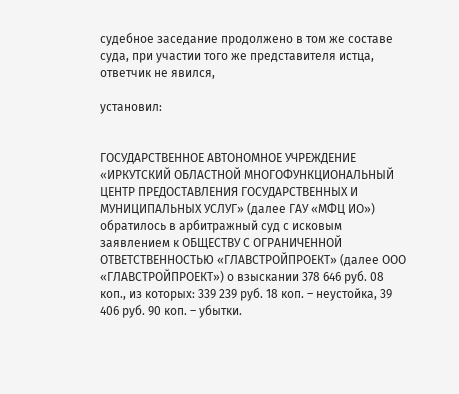судебное заседание продолжено в том же составе суда, при участии того же представителя истца, ответчик не явился,

установил:


ГОСУДАРСТВЕННОЕ АВТОНОМНОЕ УЧРЕЖДЕНИЕ «ИРКУТСКИЙ ОБЛАСТНОЙ МНОГОФУНКЦИОНАЛЬНЫЙ ЦЕНТР ПРЕДОСТАВЛЕНИЯ ГОСУДАРСТВЕННЫХ И МУНИЦИПАЛЬНЫХ УСЛУГ» (далее ГАУ «МФЦ ИО») обратилось в арбитражный суд с исковым заявлением к ОБЩЕСТВУ С ОГРАНИЧЕННОЙ ОТВЕТСТВЕННОСТЬЮ «ГЛАВСТРОЙПРОЕКТ» (далее ООО «ГЛАВСТРОЙПРОЕКТ») о взыскании 378 646 руб. 08 коп., из которых: 339 239 руб. 18 коп. – неустойка, 39 406 руб. 90 коп. – убытки.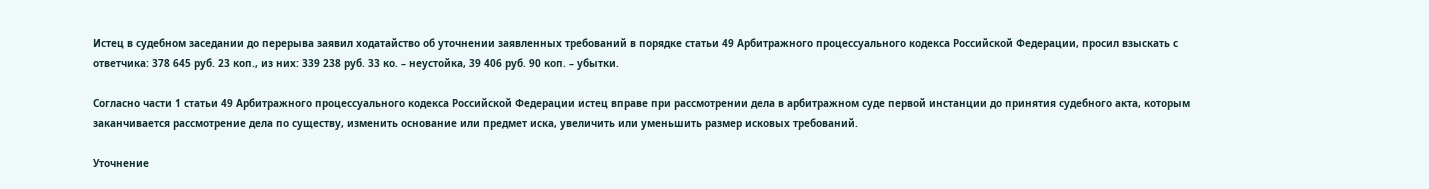Истец в судебном заседании до перерыва заявил ходатайство об уточнении заявленных требований в порядке статьи 49 Арбитражного процессуального кодекса Российской Федерации, просил взыскать с ответчика: 378 645 руб. 23 коп., из них: 339 238 руб. 33 ко. – неустойка, 39 406 руб. 90 коп. – убытки.

Согласно части 1 статьи 49 Арбитражного процессуального кодекса Российской Федерации истец вправе при рассмотрении дела в арбитражном суде первой инстанции до принятия судебного акта, которым заканчивается рассмотрение дела по существу, изменить основание или предмет иска, увеличить или уменьшить размер исковых требований.

Уточнение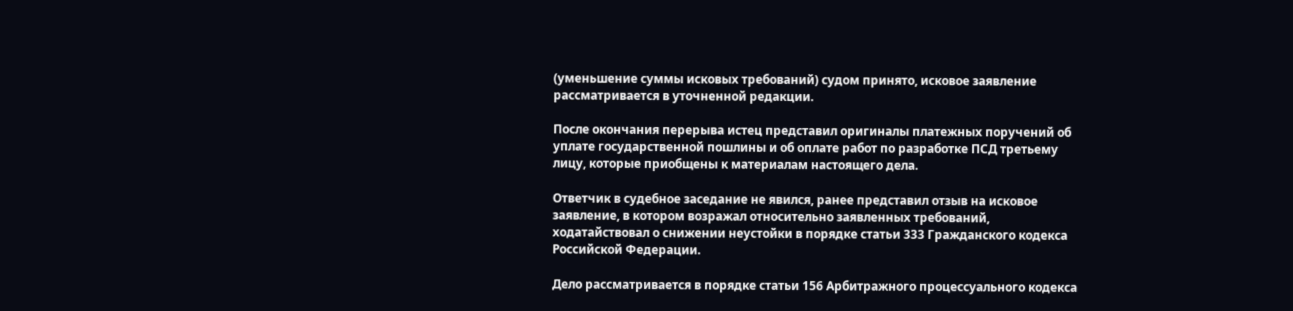(уменьшение суммы исковых требований) судом принято, исковое заявление рассматривается в уточненной редакции.

После окончания перерыва истец представил оригиналы платежных поручений об уплате государственной пошлины и об оплате работ по разработке ПСД третьему лицу, которые приобщены к материалам настоящего дела.

Ответчик в судебное заседание не явился, ранее представил отзыв на исковое заявление, в котором возражал относительно заявленных требований, ходатайствовал о снижении неустойки в порядке статьи 333 Гражданского кодекса Российской Федерации.

Дело рассматривается в порядке статьи 156 Арбитражного процессуального кодекса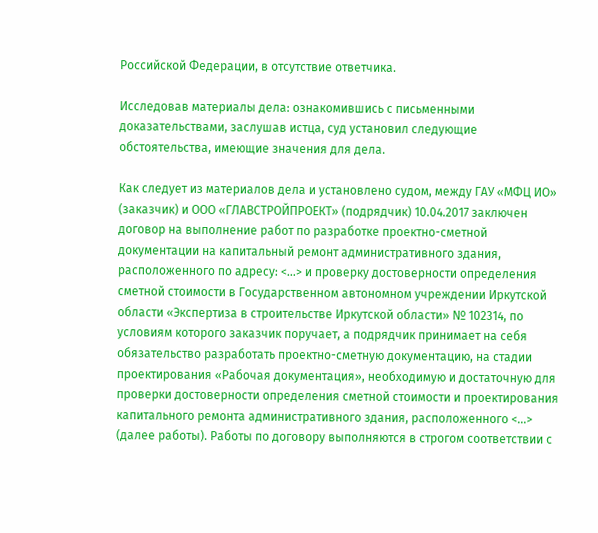Российской Федерации, в отсутствие ответчика.

Исследовав материалы дела: ознакомившись с письменными доказательствами, заслушав истца, суд установил следующие обстоятельства, имеющие значения для дела.

Как следует из материалов дела и установлено судом, между ГАУ «МФЦ ИО» (заказчик) и ООО «ГЛАВСТРОЙПРОЕКТ» (подрядчик) 10.04.2017 заключен договор на выполнение работ по разработке проектно-сметной документации на капитальный ремонт административного здания, расположенного по адресу: <...> и проверку достоверности определения сметной стоимости в Государственном автономном учреждении Иркутской области «Экспертиза в строительстве Иркутской области» № 102314, по условиям которого заказчик поручает, а подрядчик принимает на себя обязательство разработать проектно-сметную документацию, на стадии проектирования «Рабочая документация», необходимую и достаточную для проверки достоверности определения сметной стоимости и проектирования капитального ремонта административного здания, расположенного <...> (далее работы). Работы по договору выполняются в строгом соответствии с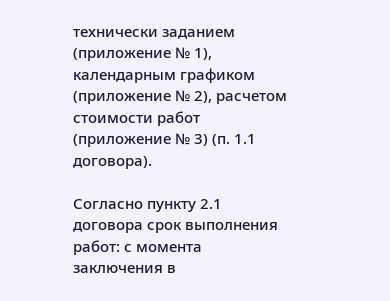технически заданием (приложение № 1), календарным графиком (приложение № 2), расчетом стоимости работ (приложение № 3) (п. 1.1 договора).

Согласно пункту 2.1 договора срок выполнения работ: с момента заключения в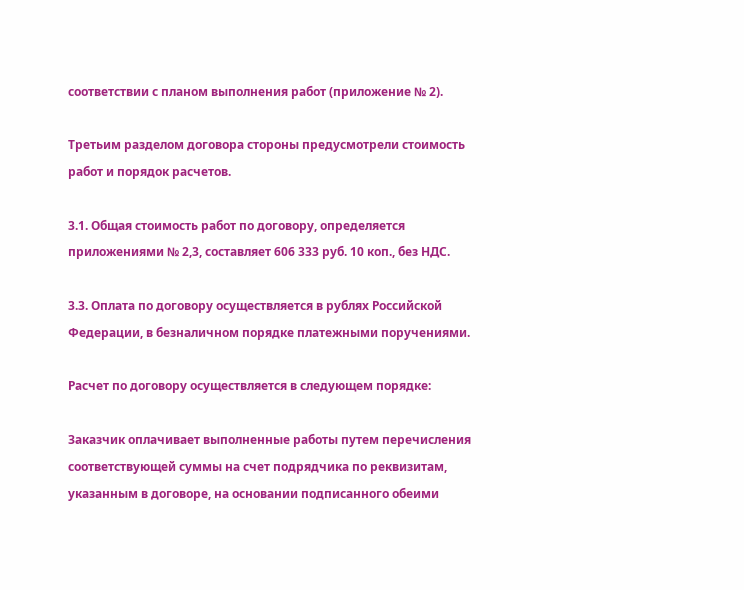соответствии с планом выполнения работ (приложение № 2).

Третьим разделом договора стороны предусмотрели стоимость работ и порядок расчетов.

3.1. Общая стоимость работ по договору, определяется приложениями № 2,3, составляет 606 333 руб. 10 коп., без НДС.

3.3. Оплата по договору осуществляется в рублях Российской Федерации, в безналичном порядке платежными поручениями.

Расчет по договору осуществляется в следующем порядке:

Заказчик оплачивает выполненные работы путем перечисления соответствующей суммы на счет подрядчика по реквизитам, указанным в договоре, на основании подписанного обеими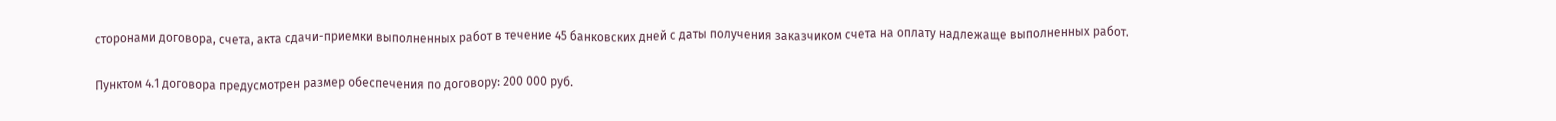сторонами договора, счета, акта сдачи-приемки выполненных работ в течение 45 банковских дней с даты получения заказчиком счета на оплату надлежаще выполненных работ.

Пунктом 4.1 договора предусмотрен размер обеспечения по договору: 200 000 руб.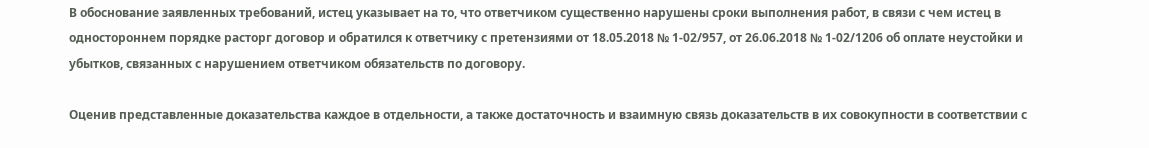В обоснование заявленных требований, истец указывает на то, что ответчиком существенно нарушены сроки выполнения работ, в связи с чем истец в одностороннем порядке расторг договор и обратился к ответчику с претензиями от 18.05.2018 № 1-02/957, от 26.06.2018 № 1-02/1206 об оплате неустойки и убытков, связанных с нарушением ответчиком обязательств по договору.

Оценив представленные доказательства каждое в отдельности, а также достаточность и взаимную связь доказательств в их совокупности в соответствии с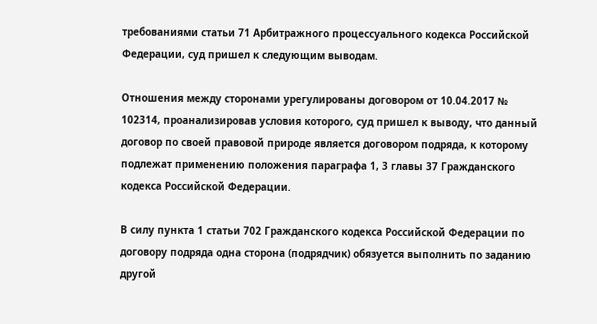требованиями статьи 71 Арбитражного процессуального кодекса Российской Федерации, суд пришел к следующим выводам.

Отношения между сторонами урегулированы договором от 10.04.2017 № 102314, проанализировав условия которого, суд пришел к выводу, что данный договор по своей правовой природе является договором подряда, к которому подлежат применению положения параграфа 1, 3 главы 37 Гражданского кодекса Российской Федерации.

В силу пункта 1 статьи 702 Гражданского кодекса Российской Федерации по договору подряда одна сторона (подрядчик) обязуется выполнить по заданию другой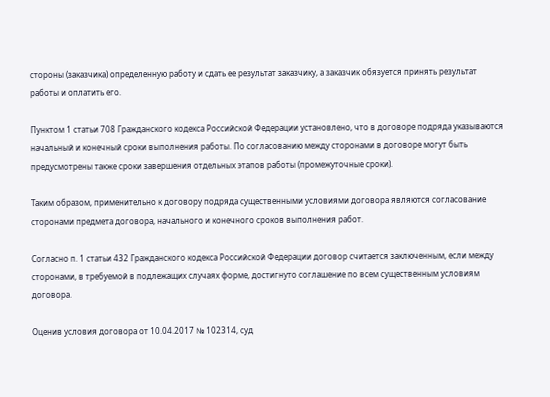стороны (заказчика) определенную работу и сдать ее результат заказчику, а заказчик обязуется принять результат работы и оплатить его.

Пунктом 1 статьи 708 Гражданского кодекса Российской Федерации установлено, что в договоре подряда указываются начальный и конечный сроки выполнения работы. По согласованию между сторонами в договоре могут быть предусмотрены также сроки завершения отдельных этапов работы (промежуточные сроки).

Таким образом, применительно к договору подряда существенными условиями договора являются согласование сторонами предмета договора, начального и конечного сроков выполнения работ.

Согласно п. 1 статьи 432 Гражданского кодекса Российской Федерации договор считается заключенным, если между сторонами, в требуемой в подлежащих случаях форме, достигнуто соглашение по всем существенным условиям договора.

Оценив условия договора от 10.04.2017 № 102314, суд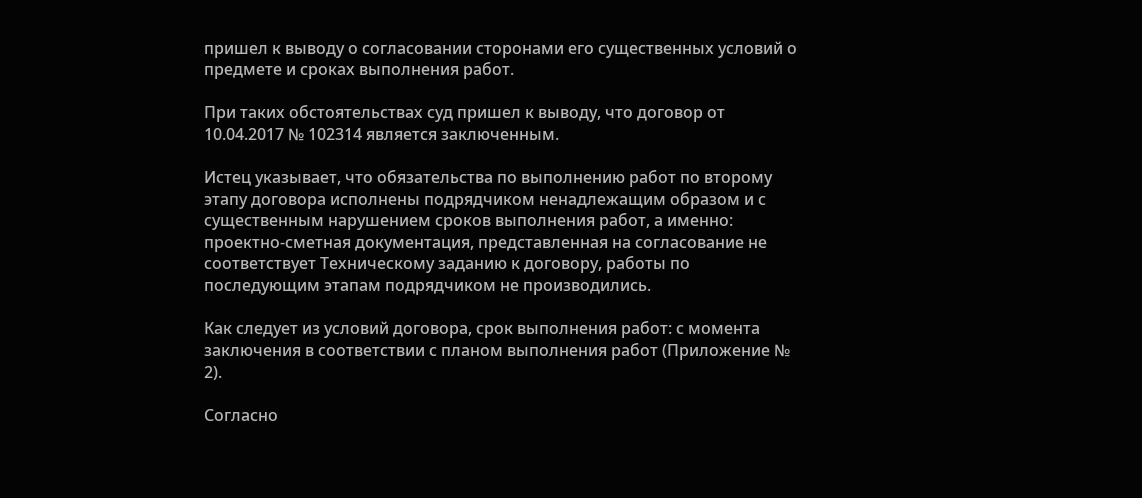пришел к выводу о согласовании сторонами его существенных условий о предмете и сроках выполнения работ.

При таких обстоятельствах суд пришел к выводу, что договор от 10.04.2017 № 102314 является заключенным.

Истец указывает, что обязательства по выполнению работ по второму этапу договора исполнены подрядчиком ненадлежащим образом и с существенным нарушением сроков выполнения работ, а именно: проектно-сметная документация, представленная на согласование не соответствует Техническому заданию к договору, работы по последующим этапам подрядчиком не производились.

Как следует из условий договора, срок выполнения работ: с момента заключения в соответствии с планом выполнения работ (Приложение № 2).

Согласно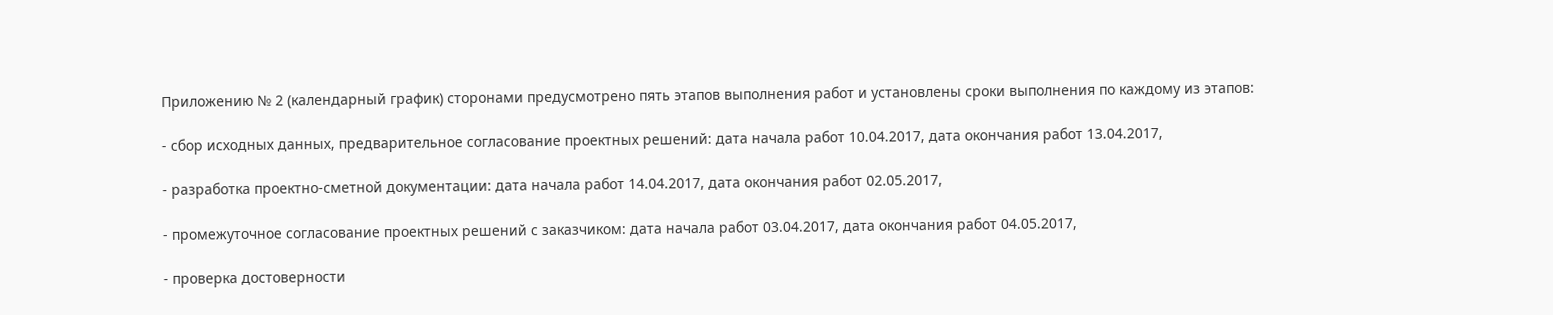Приложению № 2 (календарный график) сторонами предусмотрено пять этапов выполнения работ и установлены сроки выполнения по каждому из этапов:

- сбор исходных данных, предварительное согласование проектных решений: дата начала работ 10.04.2017, дата окончания работ 13.04.2017,

- разработка проектно-сметной документации: дата начала работ 14.04.2017, дата окончания работ 02.05.2017,

- промежуточное согласование проектных решений с заказчиком: дата начала работ 03.04.2017, дата окончания работ 04.05.2017,

- проверка достоверности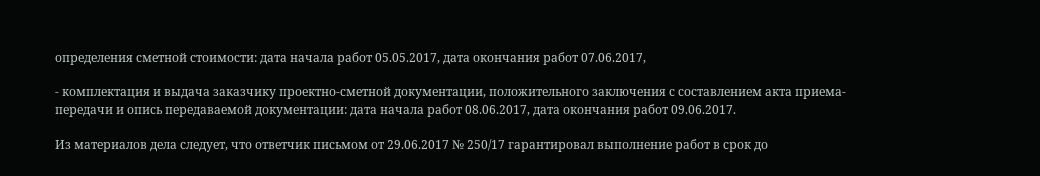определения сметной стоимости: дата начала работ 05.05.2017, дата окончания работ 07.06.2017,

- комплектация и выдача заказчику проектно-сметной документации, положительного заключения с составлением акта приема-передачи и опись передаваемой документации: дата начала работ 08.06.2017, дата окончания работ 09.06.2017.

Из материалов дела следует, что ответчик письмом от 29.06.2017 № 250/17 гарантировал выполнение работ в срок до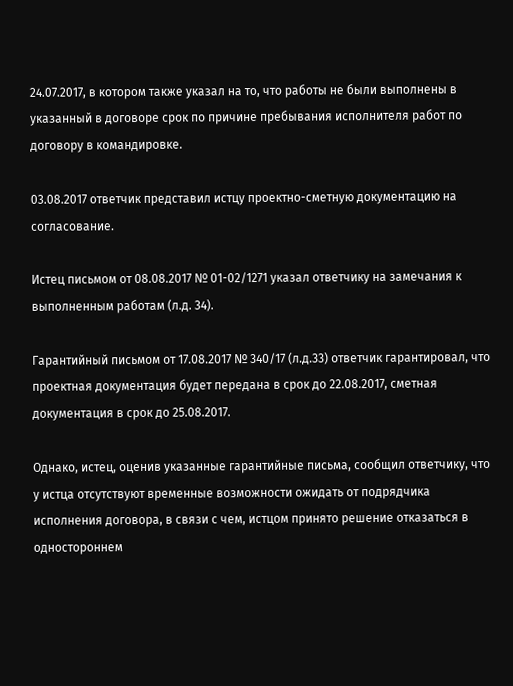24.07.2017, в котором также указал на то, что работы не были выполнены в указанный в договоре срок по причине пребывания исполнителя работ по договору в командировке.

03.08.2017 ответчик представил истцу проектно-сметную документацию на согласование.

Истец письмом от 08.08.2017 № 01-02/1271 указал ответчику на замечания к выполненным работам (л.д. 34).

Гарантийный письмом от 17.08.2017 № 340/17 (л.д.33) ответчик гарантировал, что проектная документация будет передана в срок до 22.08.2017, сметная документация в срок до 25.08.2017.

Однако, истец, оценив указанные гарантийные письма, сообщил ответчику, что у истца отсутствуют временные возможности ожидать от подрядчика исполнения договора, в связи с чем, истцом принято решение отказаться в одностороннем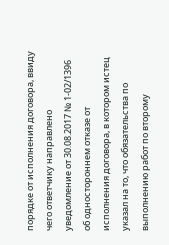порядке от исполнения договора, ввиду чего ответчику направлено уведомление от 30.08.2017 № 1-02/1396 об одностороннем отказе от исполнения договора, в котором истец указал на то, что обязательства по выполнению работ по второму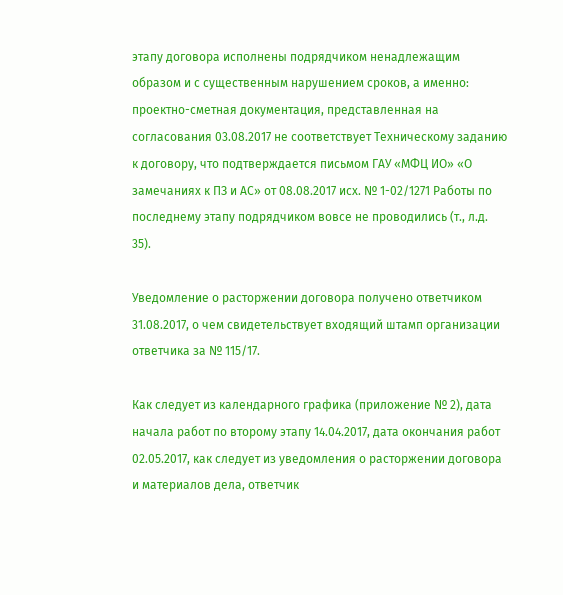этапу договора исполнены подрядчиком ненадлежащим образом и с существенным нарушением сроков, а именно: проектно-сметная документация, представленная на согласования 03.08.2017 не соответствует Техническому заданию к договору, что подтверждается письмом ГАУ «МФЦ ИО» «О замечаниях к ПЗ и АС» от 08.08.2017 исх. № 1-02/1271 Работы по последнему этапу подрядчиком вовсе не проводились (т., л.д. 35).

Уведомление о расторжении договора получено ответчиком 31.08.2017, о чем свидетельствует входящий штамп организации ответчика за № 115/17.

Как следует из календарного графика (приложение № 2), дата начала работ по второму этапу 14.04.2017, дата окончания работ 02.05.2017, как следует из уведомления о расторжении договора и материалов дела, ответчик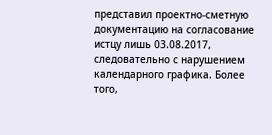представил проектно-сметную документацию на согласование истцу лишь 03.08.2017, следовательно с нарушением календарного графика. Более того,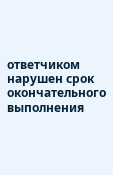ответчиком нарушен срок окончательного выполнения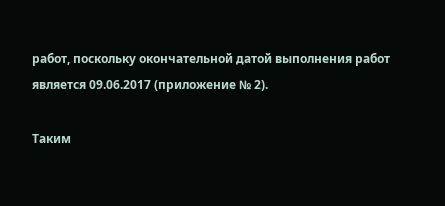работ, поскольку окончательной датой выполнения работ является 09.06.2017 (приложение № 2).

Таким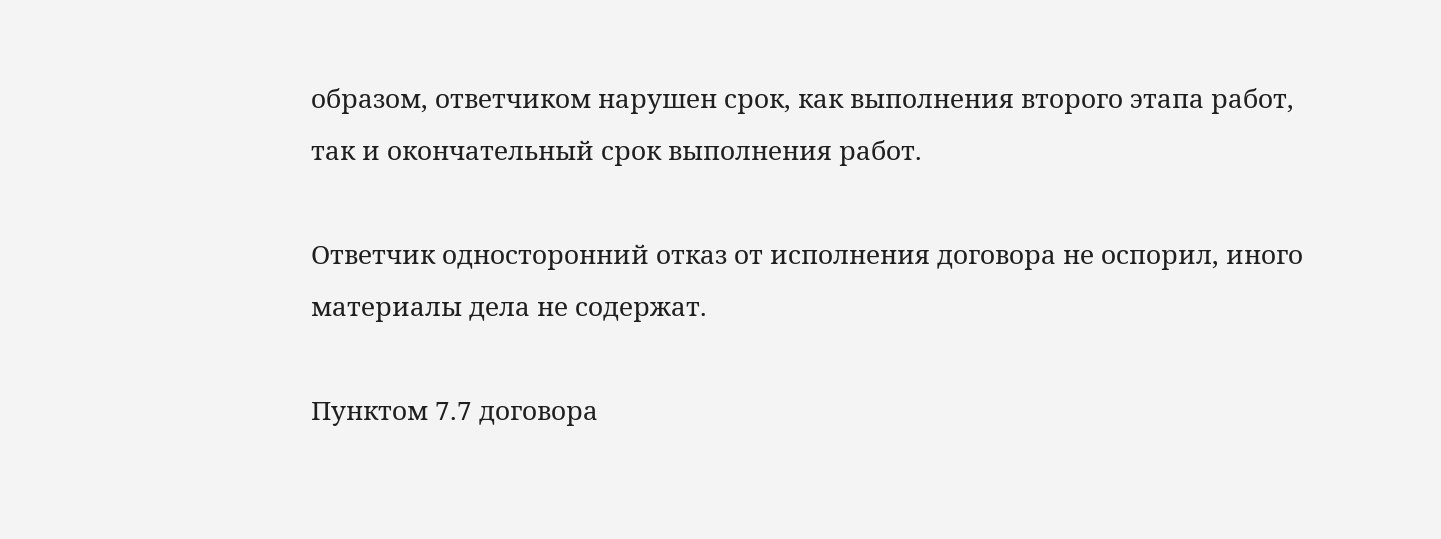образом, ответчиком нарушен срок, как выполнения второго этапа работ, так и окончательный срок выполнения работ.

Ответчик односторонний отказ от исполнения договора не оспорил, иного материалы дела не содержат.

Пунктом 7.7 договора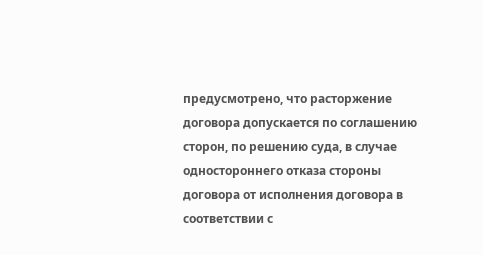предусмотрено, что расторжение договора допускается по соглашению сторон, по решению суда, в случае одностороннего отказа стороны договора от исполнения договора в соответствии с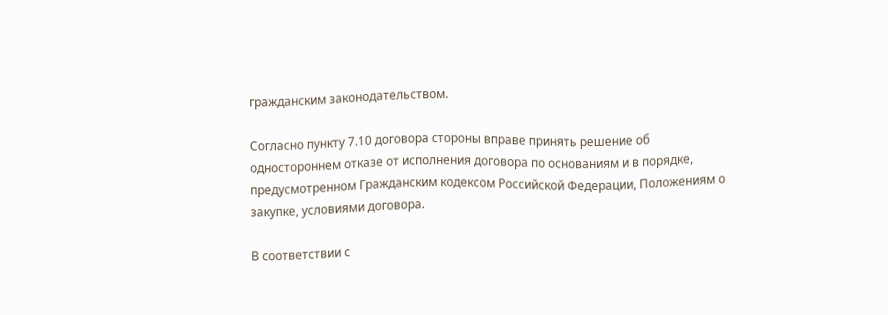гражданским законодательством.

Согласно пункту 7.10 договора стороны вправе принять решение об одностороннем отказе от исполнения договора по основаниям и в порядке, предусмотренном Гражданским кодексом Российской Федерации, Положениям о закупке, условиями договора.

В соответствии с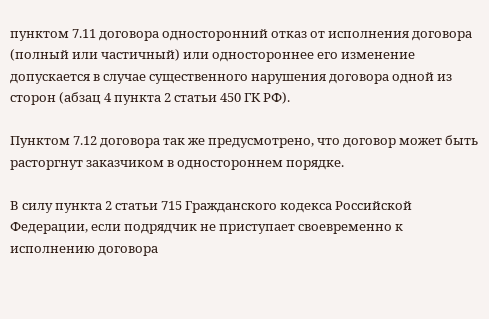пунктом 7.11 договора односторонний отказ от исполнения договора (полный или частичный) или одностороннее его изменение допускается в случае существенного нарушения договора одной из сторон (абзац 4 пункта 2 статьи 450 ГК РФ).

Пунктом 7.12 договора так же предусмотрено, что договор может быть расторгнут заказчиком в одностороннем порядке.

В силу пункта 2 статьи 715 Гражданского кодекса Российской Федерации, если подрядчик не приступает своевременно к исполнению договора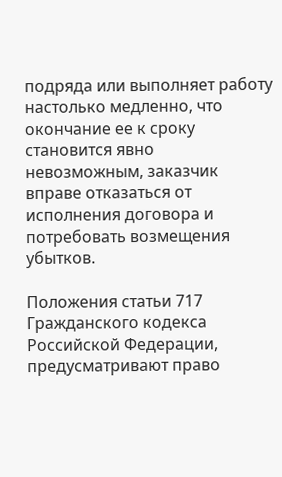подряда или выполняет работу настолько медленно, что окончание ее к сроку становится явно невозможным, заказчик вправе отказаться от исполнения договора и потребовать возмещения убытков.

Положения статьи 717 Гражданского кодекса Российской Федерации, предусматривают право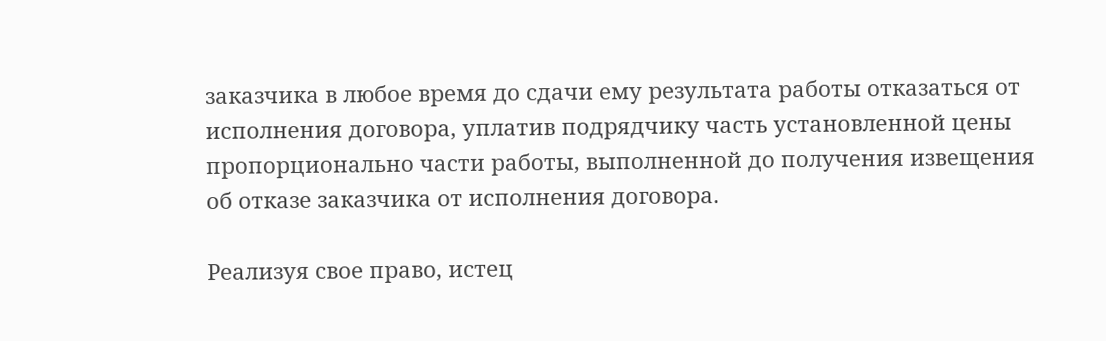заказчика в любое время до сдачи ему результата работы отказаться от исполнения договора, уплатив подрядчику часть установленной цены пропорционально части работы, выполненной до получения извещения об отказе заказчика от исполнения договора.

Реализуя свое право, истец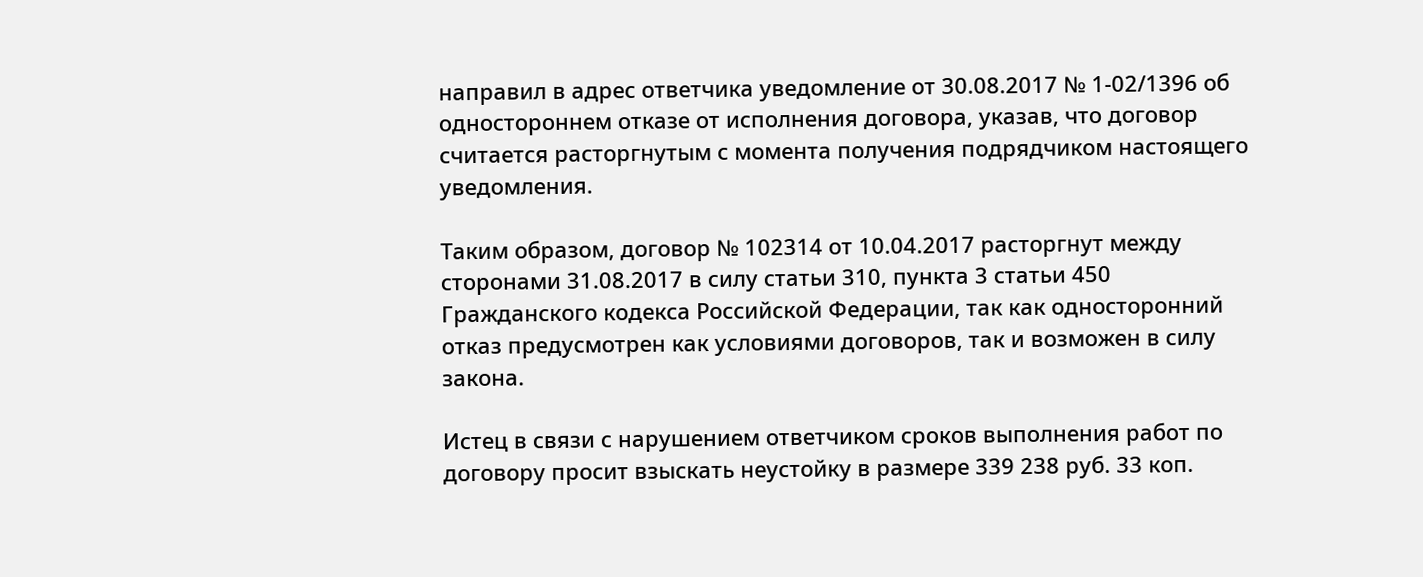направил в адрес ответчика уведомление от 30.08.2017 № 1-02/1396 об одностороннем отказе от исполнения договора, указав, что договор считается расторгнутым с момента получения подрядчиком настоящего уведомления.

Таким образом, договор № 102314 от 10.04.2017 расторгнут между сторонами 31.08.2017 в силу статьи 310, пункта 3 статьи 450 Гражданского кодекса Российской Федерации, так как односторонний отказ предусмотрен как условиями договоров, так и возможен в силу закона.

Истец в связи с нарушением ответчиком сроков выполнения работ по договору просит взыскать неустойку в размере 339 238 руб. 33 коп.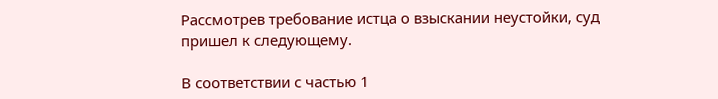Рассмотрев требование истца о взыскании неустойки, суд пришел к следующему.

В соответствии с частью 1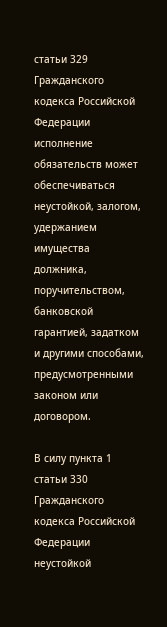статьи 329 Гражданского кодекса Российской Федерации исполнение обязательств может обеспечиваться неустойкой, залогом, удержанием имущества должника, поручительством, банковской гарантией, задатком и другими способами, предусмотренными законом или договором.

В силу пункта 1 статьи 330 Гражданского кодекса Российской Федерации неустойкой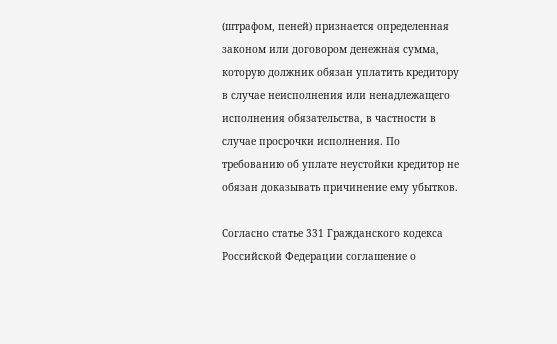(штрафом, пеней) признается определенная законом или договором денежная сумма, которую должник обязан уплатить кредитору в случае неисполнения или ненадлежащего исполнения обязательства, в частности в случае просрочки исполнения. По требованию об уплате неустойки кредитор не обязан доказывать причинение ему убытков.

Согласно статье 331 Гражданского кодекса Российской Федерации соглашение о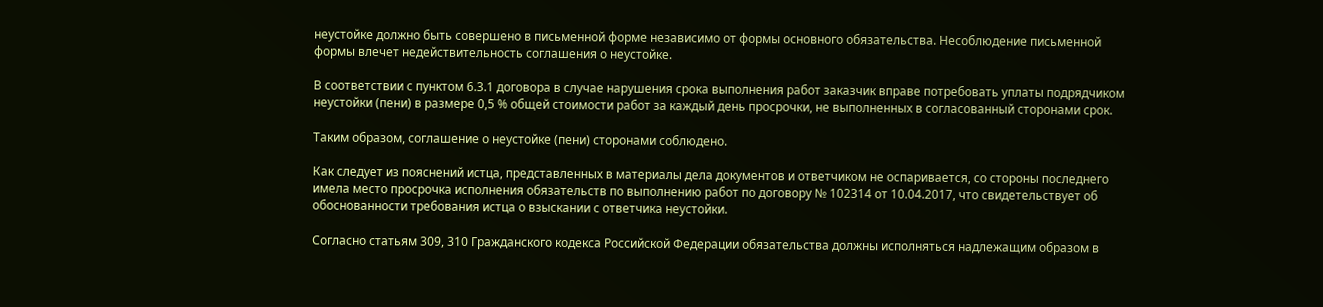неустойке должно быть совершено в письменной форме независимо от формы основного обязательства. Несоблюдение письменной формы влечет недействительность соглашения о неустойке.

В соответствии с пунктом 6.3.1 договора в случае нарушения срока выполнения работ заказчик вправе потребовать уплаты подрядчиком неустойки (пени) в размере 0,5 % общей стоимости работ за каждый день просрочки, не выполненных в согласованный сторонами срок.

Таким образом, соглашение о неустойке (пени) сторонами соблюдено.

Как следует из пояснений истца, представленных в материалы дела документов и ответчиком не оспаривается, со стороны последнего имела место просрочка исполнения обязательств по выполнению работ по договору № 102314 от 10.04.2017, что свидетельствует об обоснованности требования истца о взыскании с ответчика неустойки.

Согласно статьям 309, 310 Гражданского кодекса Российской Федерации обязательства должны исполняться надлежащим образом в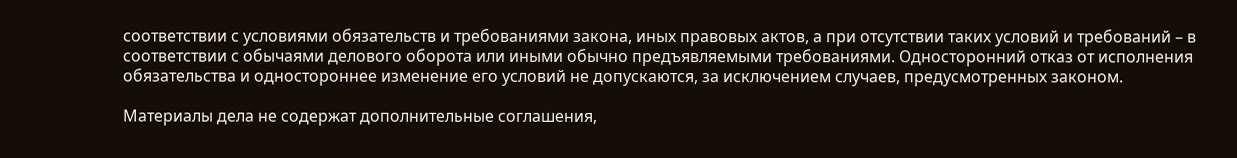соответствии с условиями обязательств и требованиями закона, иных правовых актов, а при отсутствии таких условий и требований – в соответствии с обычаями делового оборота или иными обычно предъявляемыми требованиями. Односторонний отказ от исполнения обязательства и одностороннее изменение его условий не допускаются, за исключением случаев, предусмотренных законом.

Материалы дела не содержат дополнительные соглашения,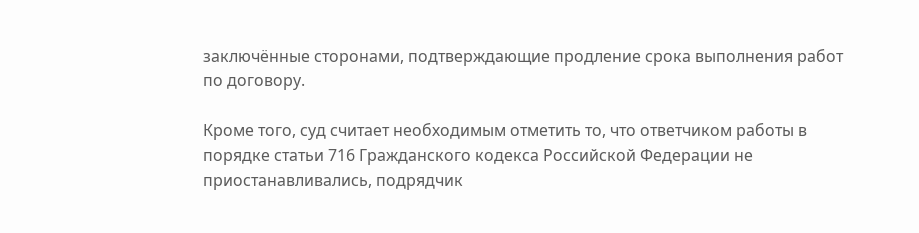заключённые сторонами, подтверждающие продление срока выполнения работ по договору.

Кроме того, суд считает необходимым отметить то, что ответчиком работы в порядке статьи 716 Гражданского кодекса Российской Федерации не приостанавливались, подрядчик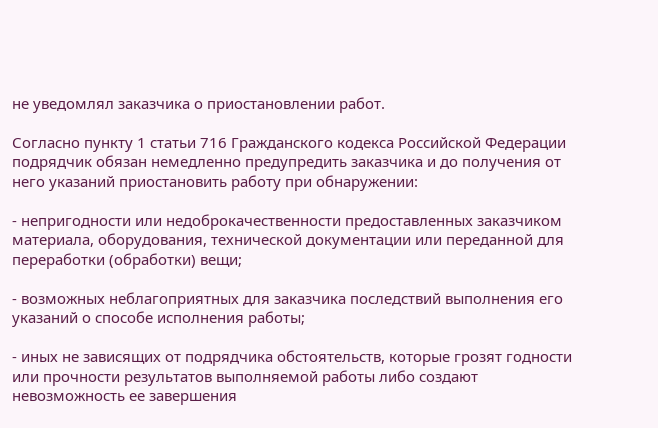не уведомлял заказчика о приостановлении работ.

Согласно пункту 1 статьи 716 Гражданского кодекса Российской Федерации подрядчик обязан немедленно предупредить заказчика и до получения от него указаний приостановить работу при обнаружении:

- непригодности или недоброкачественности предоставленных заказчиком материала, оборудования, технической документации или переданной для переработки (обработки) вещи;

- возможных неблагоприятных для заказчика последствий выполнения его указаний о способе исполнения работы;

- иных не зависящих от подрядчика обстоятельств, которые грозят годности или прочности результатов выполняемой работы либо создают невозможность ее завершения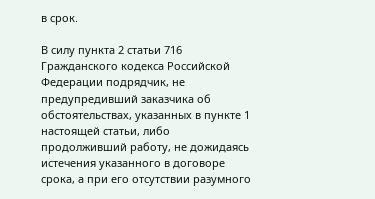в срок.

В силу пункта 2 статьи 716 Гражданского кодекса Российской Федерации подрядчик, не предупредивший заказчика об обстоятельствах, указанных в пункте 1 настоящей статьи, либо продолживший работу, не дожидаясь истечения указанного в договоре срока, а при его отсутствии разумного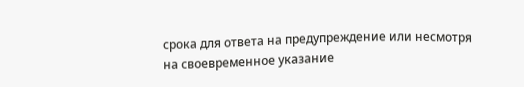срока для ответа на предупреждение или несмотря на своевременное указание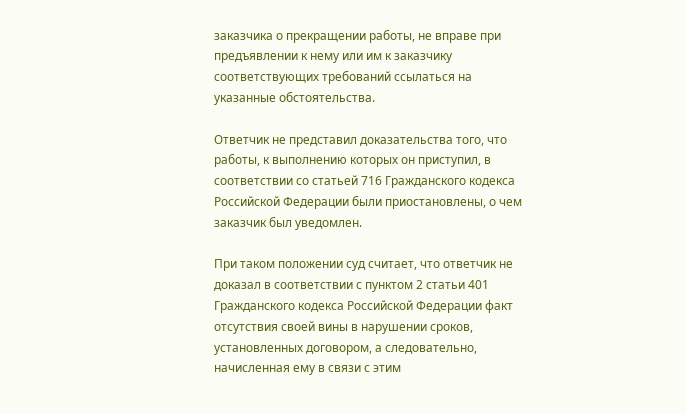заказчика о прекращении работы, не вправе при предъявлении к нему или им к заказчику соответствующих требований ссылаться на указанные обстоятельства.

Ответчик не представил доказательства того, что работы, к выполнению которых он приступил, в соответствии со статьей 716 Гражданского кодекса Российской Федерации были приостановлены, о чем заказчик был уведомлен.

При таком положении суд считает, что ответчик не доказал в соответствии с пунктом 2 статьи 401 Гражданского кодекса Российской Федерации факт отсутствия своей вины в нарушении сроков, установленных договором, а следовательно, начисленная ему в связи с этим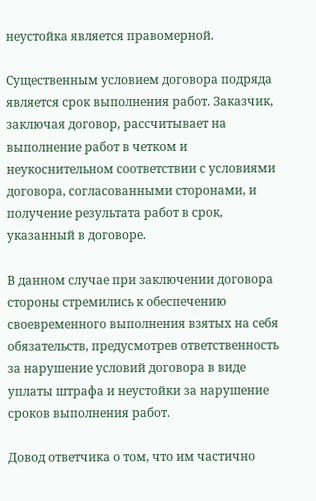неустойка является правомерной.

Существенным условием договора подряда является срок выполнения работ. Заказчик, заключая договор, рассчитывает на выполнение работ в четком и неукоснительном соответствии с условиями договора, согласованными сторонами, и получение результата работ в срок, указанный в договоре.

В данном случае при заключении договора стороны стремились к обеспечению своевременного выполнения взятых на себя обязательств, предусмотрев ответственность за нарушение условий договора в виде уплаты штрафа и неустойки за нарушение сроков выполнения работ.

Довод ответчика о том, что им частично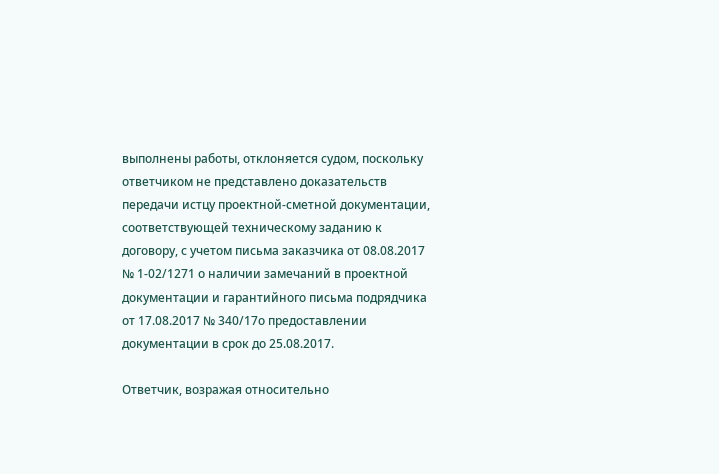выполнены работы, отклоняется судом, поскольку ответчиком не представлено доказательств передачи истцу проектной-сметной документации, соответствующей техническому заданию к договору, с учетом письма заказчика от 08.08.2017 № 1-02/1271 о наличии замечаний в проектной документации и гарантийного письма подрядчика от 17.08.2017 № 340/17о предоставлении документации в срок до 25.08.2017.

Ответчик, возражая относительно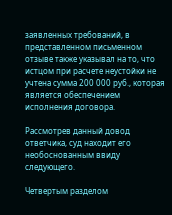заявленных требований, в представленном письменном отзыве также указывал на то, что истцом при расчете неустойки не учтена сумма 200 000 руб., которая является обеспечением исполнения договора.

Рассмотрев данный довод ответчика, суд находит его необоснованным ввиду следующего.

Четвертым разделом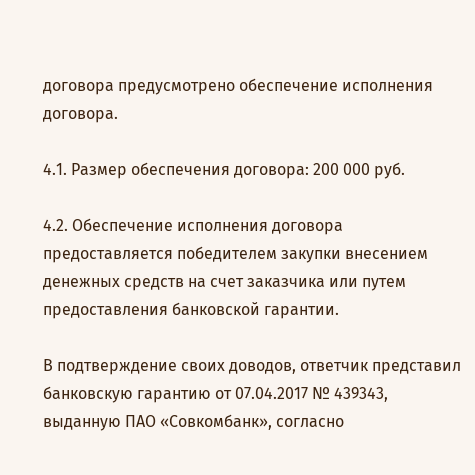договора предусмотрено обеспечение исполнения договора.

4.1. Размер обеспечения договора: 200 000 руб.

4.2. Обеспечение исполнения договора предоставляется победителем закупки внесением денежных средств на счет заказчика или путем предоставления банковской гарантии.

В подтверждение своих доводов, ответчик представил банковскую гарантию от 07.04.2017 № 439343, выданную ПАО «Совкомбанк», согласно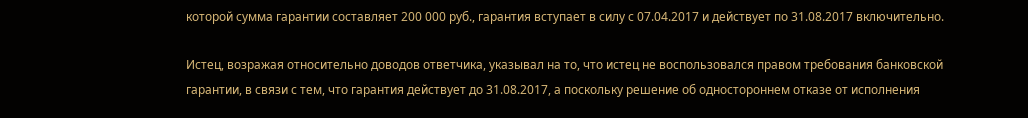которой сумма гарантии составляет 200 000 руб., гарантия вступает в силу с 07.04.2017 и действует по 31.08.2017 включительно.

Истец, возражая относительно доводов ответчика, указывал на то, что истец не воспользовался правом требования банковской гарантии, в связи с тем, что гарантия действует до 31.08.2017, а поскольку решение об одностороннем отказе от исполнения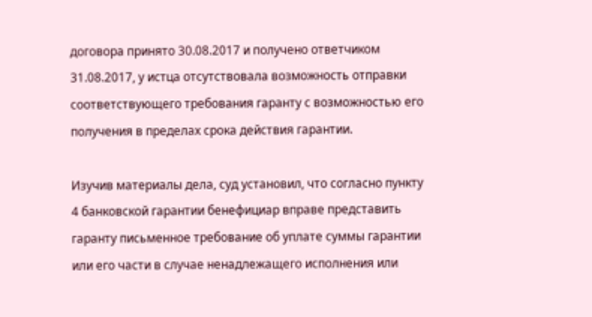договора принято 30.08.2017 и получено ответчиком 31.08.2017, у истца отсутствовала возможность отправки соответствующего требования гаранту с возможностью его получения в пределах срока действия гарантии.

Изучив материалы дела, суд установил, что согласно пункту 4 банковской гарантии бенефициар вправе представить гаранту письменное требование об уплате суммы гарантии или его части в случае ненадлежащего исполнения или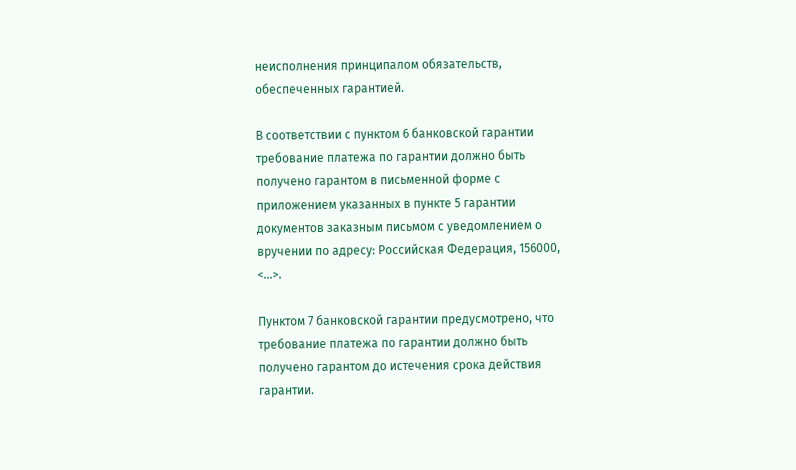неисполнения принципалом обязательств, обеспеченных гарантией.

В соответствии с пунктом 6 банковской гарантии требование платежа по гарантии должно быть получено гарантом в письменной форме с приложением указанных в пункте 5 гарантии документов заказным письмом с уведомлением о вручении по адресу: Российская Федерация, 156000, <...>.

Пунктом 7 банковской гарантии предусмотрено, что требование платежа по гарантии должно быть получено гарантом до истечения срока действия гарантии.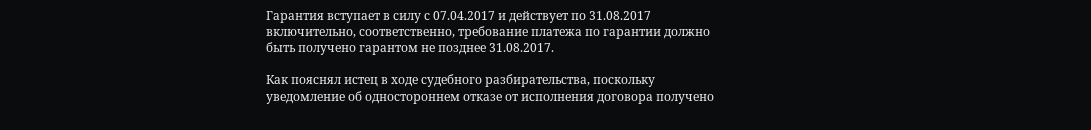Гарантия вступает в силу с 07.04.2017 и действует по 31.08.2017 включительно, соответственно, требование платежа по гарантии должно быть получено гарантом не позднее 31.08.2017.

Как пояснял истец в ходе судебного разбирательства, поскольку уведомление об одностороннем отказе от исполнения договора получено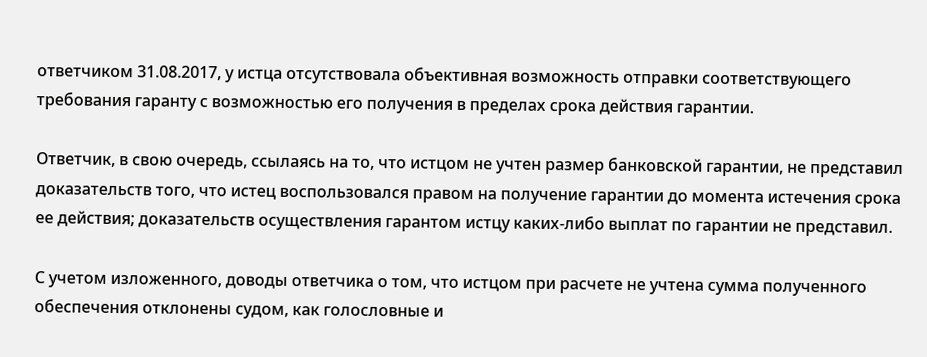ответчиком 31.08.2017, у истца отсутствовала объективная возможность отправки соответствующего требования гаранту с возможностью его получения в пределах срока действия гарантии.

Ответчик, в свою очередь, ссылаясь на то, что истцом не учтен размер банковской гарантии, не представил доказательств того, что истец воспользовался правом на получение гарантии до момента истечения срока ее действия; доказательств осуществления гарантом истцу каких-либо выплат по гарантии не представил.

С учетом изложенного, доводы ответчика о том, что истцом при расчете не учтена сумма полученного обеспечения отклонены судом, как голословные и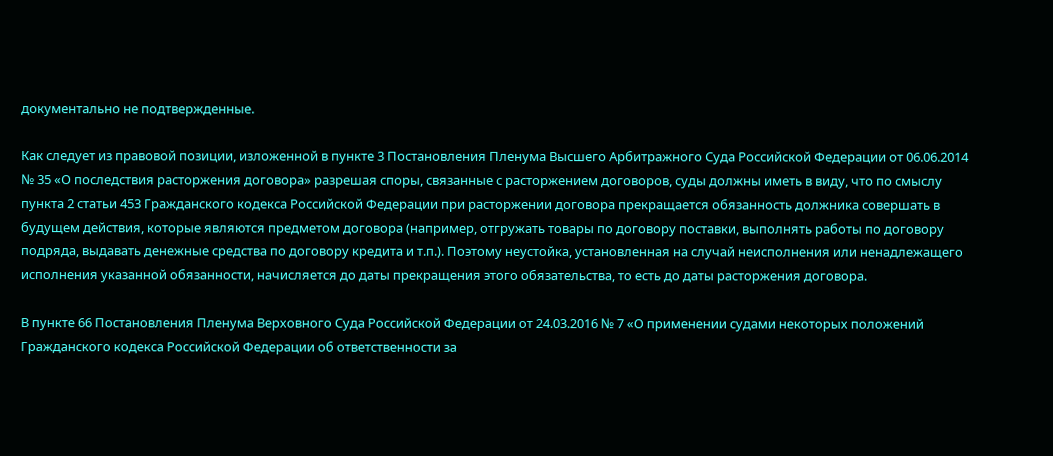документально не подтвержденные.

Как следует из правовой позиции, изложенной в пункте 3 Постановления Пленума Высшего Арбитражного Суда Российской Федерации от 06.06.2014 № 35 «О последствия расторжения договора» разрешая споры, связанные с расторжением договоров, суды должны иметь в виду, что по смыслу пункта 2 статьи 453 Гражданского кодекса Российской Федерации при расторжении договора прекращается обязанность должника совершать в будущем действия, которые являются предметом договора (например, отгружать товары по договору поставки, выполнять работы по договору подряда, выдавать денежные средства по договору кредита и т.п.). Поэтому неустойка, установленная на случай неисполнения или ненадлежащего исполнения указанной обязанности, начисляется до даты прекращения этого обязательства, то есть до даты расторжения договора.

В пункте 66 Постановления Пленума Верховного Суда Российской Федерации от 24.03.2016 № 7 «О применении судами некоторых положений Гражданского кодекса Российской Федерации об ответственности за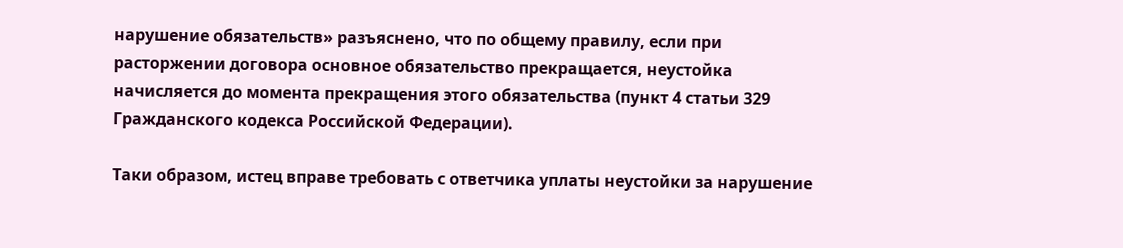нарушение обязательств» разъяснено, что по общему правилу, если при расторжении договора основное обязательство прекращается, неустойка начисляется до момента прекращения этого обязательства (пункт 4 статьи 329 Гражданского кодекса Российской Федерации).

Таки образом, истец вправе требовать с ответчика уплаты неустойки за нарушение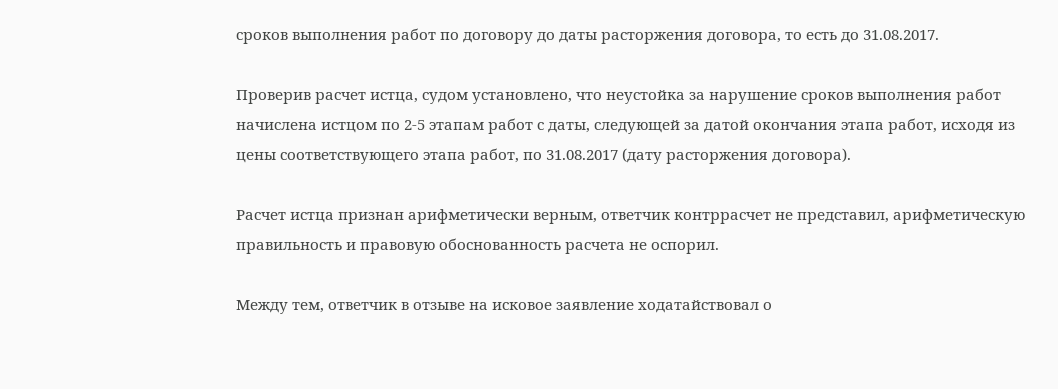сроков выполнения работ по договору до даты расторжения договора, то есть до 31.08.2017.

Проверив расчет истца, судом установлено, что неустойка за нарушение сроков выполнения работ начислена истцом по 2-5 этапам работ с даты, следующей за датой окончания этапа работ, исходя из цены соответствующего этапа работ, по 31.08.2017 (дату расторжения договора).

Расчет истца признан арифметически верным, ответчик контррасчет не представил, арифметическую правильность и правовую обоснованность расчета не оспорил.

Между тем, ответчик в отзыве на исковое заявление ходатайствовал о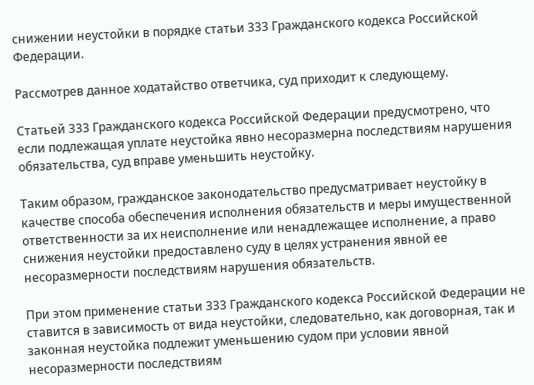снижении неустойки в порядке статьи 333 Гражданского кодекса Российской Федерации.

Рассмотрев данное ходатайство ответчика, суд приходит к следующему.

Статьей 333 Гражданского кодекса Российской Федерации предусмотрено, что если подлежащая уплате неустойка явно несоразмерна последствиям нарушения обязательства, суд вправе уменьшить неустойку.

Таким образом, гражданское законодательство предусматривает неустойку в качестве способа обеспечения исполнения обязательств и меры имущественной ответственности за их неисполнение или ненадлежащее исполнение, а право снижения неустойки предоставлено суду в целях устранения явной ее несоразмерности последствиям нарушения обязательств.

При этом применение статьи 333 Гражданского кодекса Российской Федерации не ставится в зависимость от вида неустойки, следовательно, как договорная, так и законная неустойка подлежит уменьшению судом при условии явной несоразмерности последствиям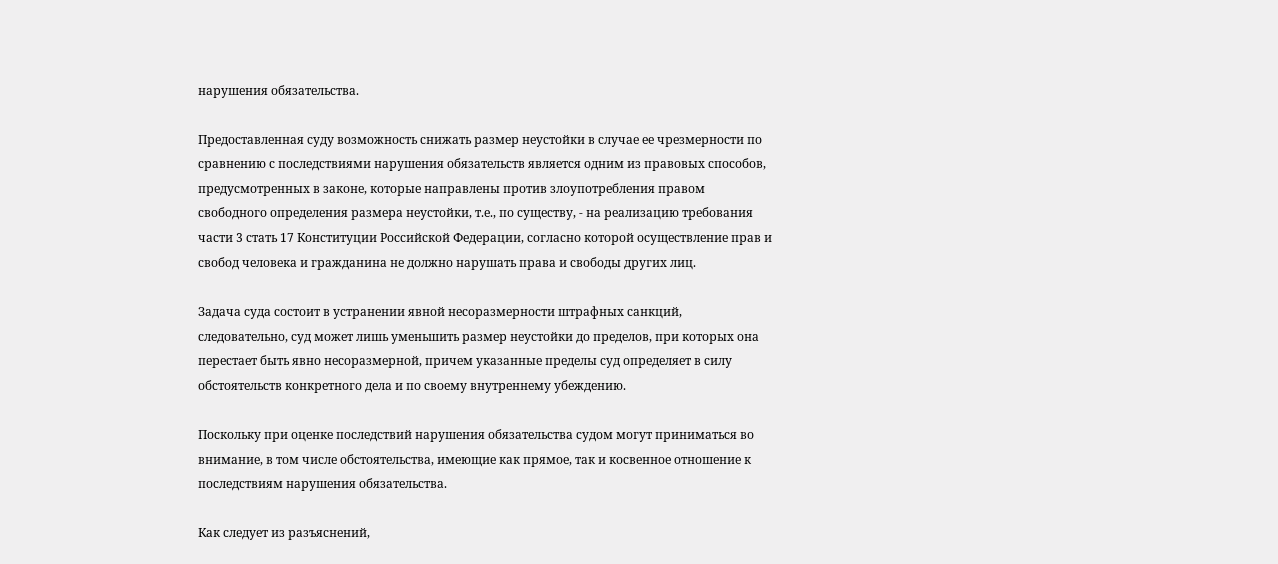нарушения обязательства.

Предоставленная суду возможность снижать размер неустойки в случае ее чрезмерности по сравнению с последствиями нарушения обязательств является одним из правовых способов, предусмотренных в законе, которые направлены против злоупотребления правом свободного определения размера неустойки, т.е., по существу, - на реализацию требования части 3 стать 17 Конституции Российской Федерации, согласно которой осуществление прав и свобод человека и гражданина не должно нарушать права и свободы других лиц.

Задача суда состоит в устранении явной несоразмерности штрафных санкций, следовательно, суд может лишь уменьшить размер неустойки до пределов, при которых она перестает быть явно несоразмерной, причем указанные пределы суд определяет в силу обстоятельств конкретного дела и по своему внутреннему убеждению.

Поскольку при оценке последствий нарушения обязательства судом могут приниматься во внимание, в том числе обстоятельства, имеющие как прямое, так и косвенное отношение к последствиям нарушения обязательства.

Как следует из разъяснений,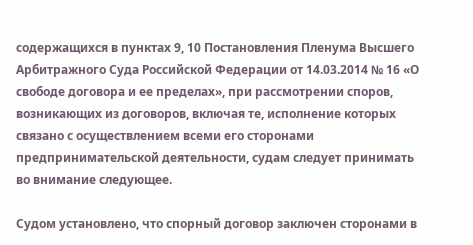содержащихся в пунктах 9, 10 Постановления Пленума Высшего Арбитражного Суда Российской Федерации от 14.03.2014 № 16 «О свободе договора и ее пределах», при рассмотрении споров, возникающих из договоров, включая те, исполнение которых связано с осуществлением всеми его сторонами предпринимательской деятельности, судам следует принимать во внимание следующее.

Судом установлено, что спорный договор заключен сторонами в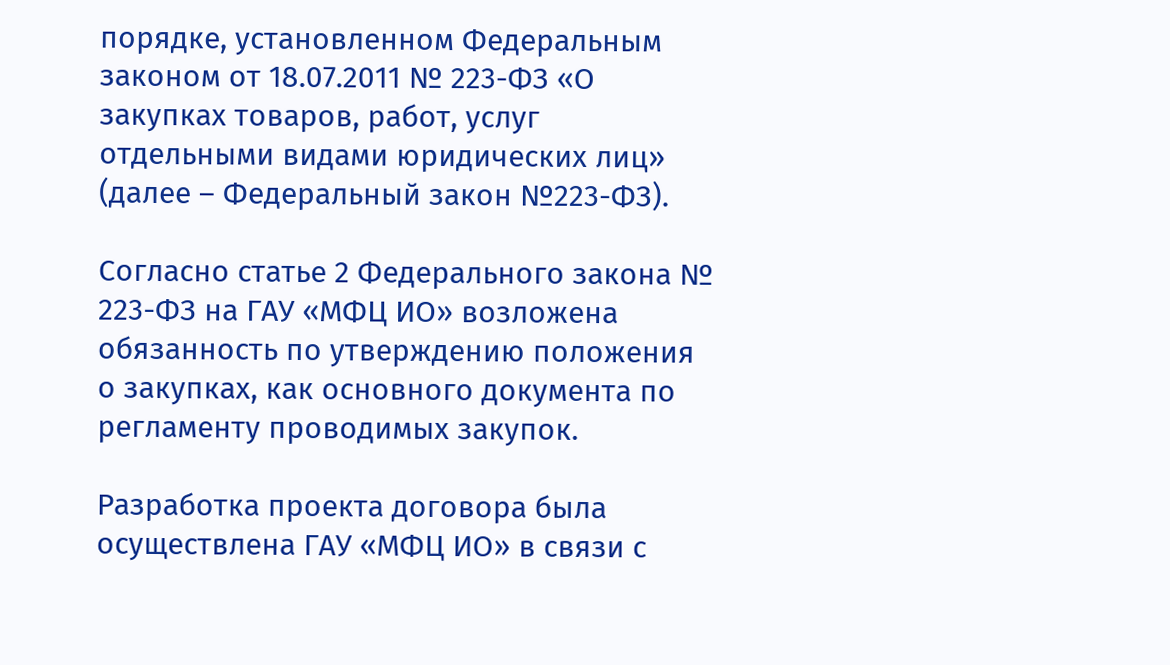порядке, установленном Федеральным законом от 18.07.2011 № 223-ФЗ «О закупках товаров, работ, услуг отдельными видами юридических лиц» (далее – Федеральный закон №223-ФЗ).

Согласно статье 2 Федерального закона № 223-ФЗ на ГАУ «МФЦ ИО» возложена обязанность по утверждению положения о закупках, как основного документа по регламенту проводимых закупок.

Разработка проекта договора была осуществлена ГАУ «МФЦ ИО» в связи с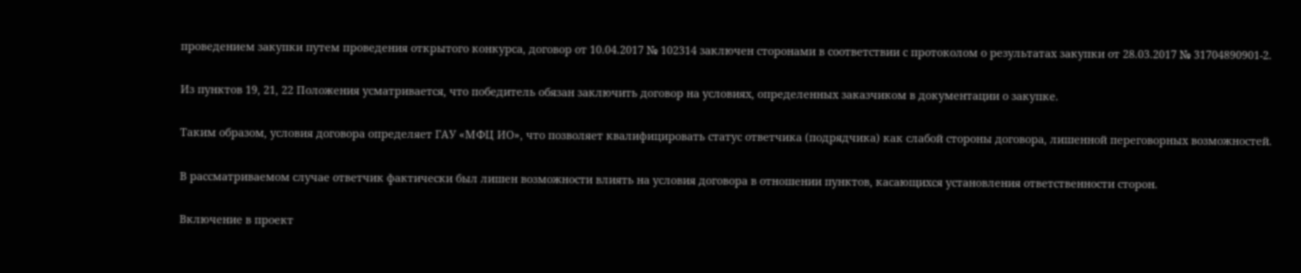проведением закупки путем проведения открытого конкурса, договор от 10.04.2017 № 102314 заключен сторонами в соответствии с протоколом о результатах закупки от 28.03.2017 № 31704890901-2.

Из пунктов 19, 21, 22 Положения усматривается, что победитель обязан заключить договор на условиях, определенных заказчиком в документации о закупке.

Таким образом, условия договора определяет ГАУ «МФЦ ИО», что позволяет квалифицировать статус ответчика (подрядчика) как слабой стороны договора, лишенной переговорных возможностей.

В рассматриваемом случае ответчик фактически был лишен возможности влиять на условия договора в отношении пунктов, касающихся установления ответственности сторон.

Включение в проект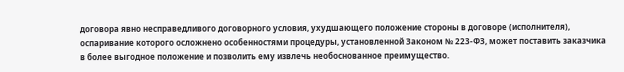договора явно несправедливого договорного условия, ухудшающего положение стороны в договоре (исполнителя), оспаривание которого осложнено особенностями процедуры, установленной Законом № 223-ФЗ, может поставить заказчика в более выгодное положение и позволить ему извлечь необоснованное преимущество.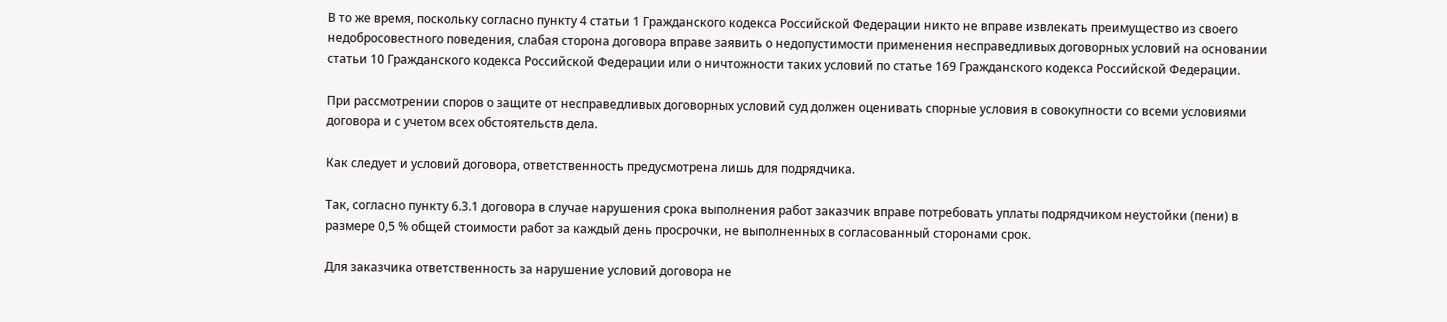В то же время, поскольку согласно пункту 4 статьи 1 Гражданского кодекса Российской Федерации никто не вправе извлекать преимущество из своего недобросовестного поведения, слабая сторона договора вправе заявить о недопустимости применения несправедливых договорных условий на основании статьи 10 Гражданского кодекса Российской Федерации или о ничтожности таких условий по статье 169 Гражданского кодекса Российской Федерации.

При рассмотрении споров о защите от несправедливых договорных условий суд должен оценивать спорные условия в совокупности со всеми условиями договора и с учетом всех обстоятельств дела.

Как следует и условий договора, ответственность предусмотрена лишь для подрядчика.

Так, согласно пункту 6.3.1 договора в случае нарушения срока выполнения работ заказчик вправе потребовать уплаты подрядчиком неустойки (пени) в размере 0,5 % общей стоимости работ за каждый день просрочки, не выполненных в согласованный сторонами срок.

Для заказчика ответственность за нарушение условий договора не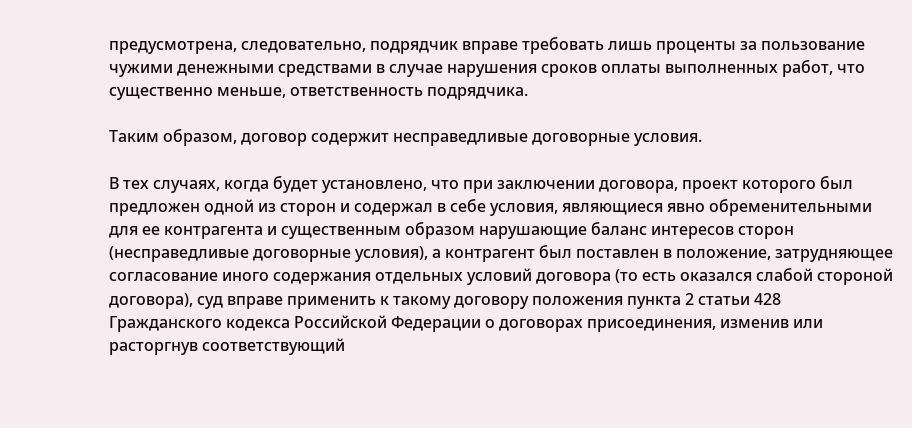предусмотрена, следовательно, подрядчик вправе требовать лишь проценты за пользование чужими денежными средствами в случае нарушения сроков оплаты выполненных работ, что существенно меньше, ответственность подрядчика.

Таким образом, договор содержит несправедливые договорные условия.

В тех случаях, когда будет установлено, что при заключении договора, проект которого был предложен одной из сторон и содержал в себе условия, являющиеся явно обременительными для ее контрагента и существенным образом нарушающие баланс интересов сторон (несправедливые договорные условия), а контрагент был поставлен в положение, затрудняющее согласование иного содержания отдельных условий договора (то есть оказался слабой стороной договора), суд вправе применить к такому договору положения пункта 2 статьи 428 Гражданского кодекса Российской Федерации о договорах присоединения, изменив или расторгнув соответствующий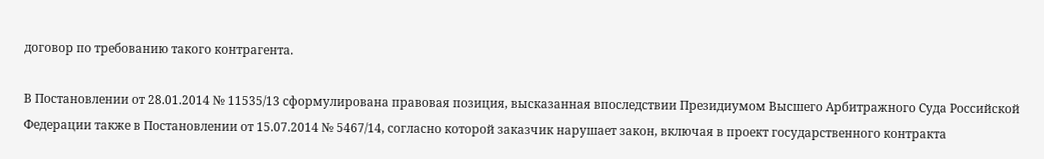договор по требованию такого контрагента.

В Постановлении от 28.01.2014 № 11535/13 сформулирована правовая позиция, высказанная впоследствии Президиумом Высшего Арбитражного Суда Российской Федерации также в Постановлении от 15.07.2014 № 5467/14, согласно которой заказчик нарушает закон, включая в проект государственного контракта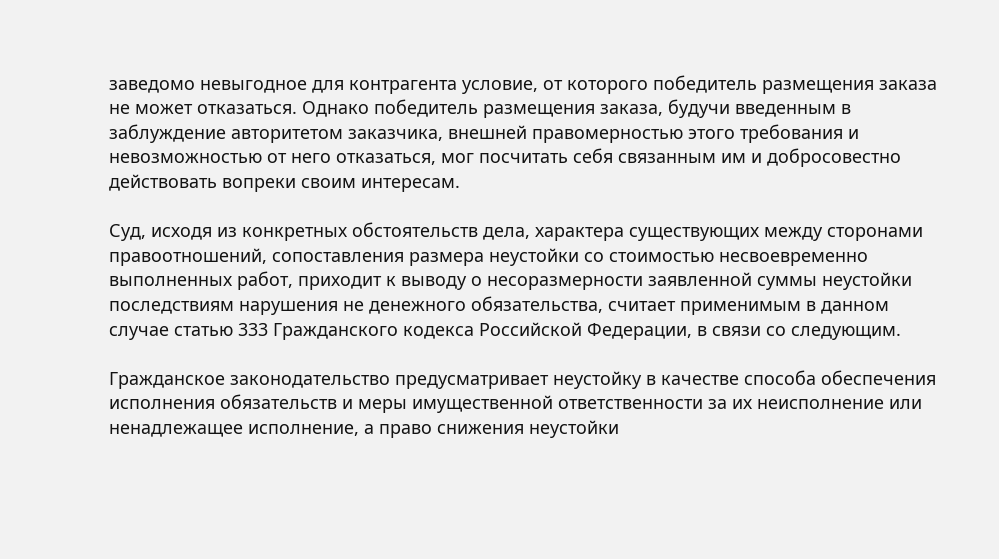заведомо невыгодное для контрагента условие, от которого победитель размещения заказа не может отказаться. Однако победитель размещения заказа, будучи введенным в заблуждение авторитетом заказчика, внешней правомерностью этого требования и невозможностью от него отказаться, мог посчитать себя связанным им и добросовестно действовать вопреки своим интересам.

Суд, исходя из конкретных обстоятельств дела, характера существующих между сторонами правоотношений, сопоставления размера неустойки со стоимостью несвоевременно выполненных работ, приходит к выводу о несоразмерности заявленной суммы неустойки последствиям нарушения не денежного обязательства, считает применимым в данном случае статью 333 Гражданского кодекса Российской Федерации, в связи со следующим.

Гражданское законодательство предусматривает неустойку в качестве способа обеспечения исполнения обязательств и меры имущественной ответственности за их неисполнение или ненадлежащее исполнение, а право снижения неустойки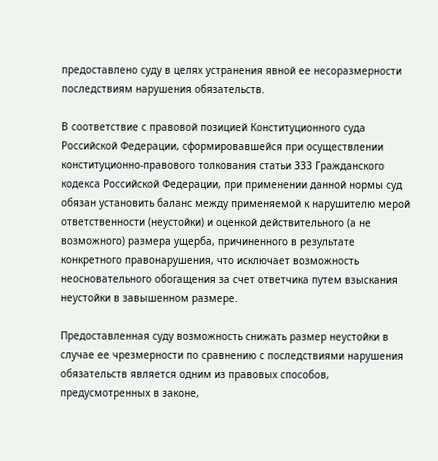предоставлено суду в целях устранения явной ее несоразмерности последствиям нарушения обязательств.

В соответствие с правовой позицией Конституционного суда Российской Федерации, сформировавшейся при осуществлении конституционно-правового толкования статьи 333 Гражданского кодекса Российской Федерации, при применении данной нормы суд обязан установить баланс между применяемой к нарушителю мерой ответственности (неустойки) и оценкой действительного (а не возможного) размера ущерба, причиненного в результате конкретного правонарушения, что исключает возможность неосновательного обогащения за счет ответчика путем взыскания неустойки в завышенном размере.

Предоставленная суду возможность снижать размер неустойки в случае ее чрезмерности по сравнению с последствиями нарушения обязательств является одним из правовых способов, предусмотренных в законе,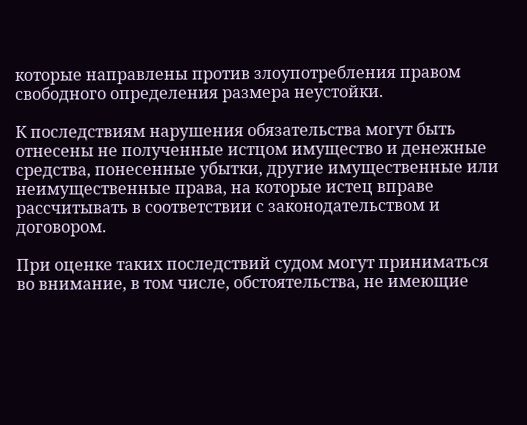которые направлены против злоупотребления правом свободного определения размера неустойки.

К последствиям нарушения обязательства могут быть отнесены не полученные истцом имущество и денежные средства, понесенные убытки, другие имущественные или неимущественные права, на которые истец вправе рассчитывать в соответствии с законодательством и договором.

При оценке таких последствий судом могут приниматься во внимание, в том числе, обстоятельства, не имеющие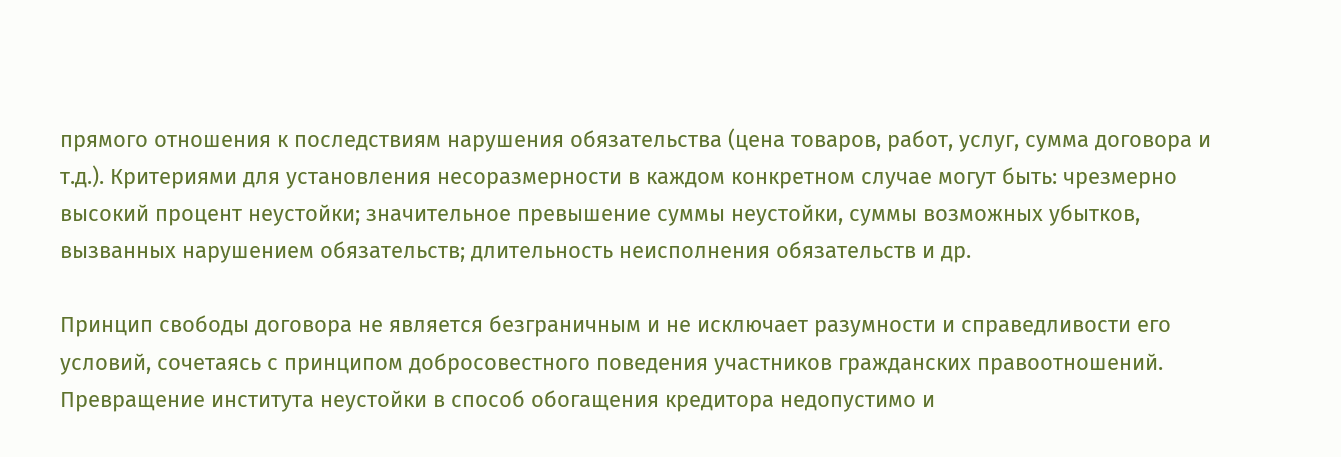прямого отношения к последствиям нарушения обязательства (цена товаров, работ, услуг, сумма договора и т.д.). Критериями для установления несоразмерности в каждом конкретном случае могут быть: чрезмерно высокий процент неустойки; значительное превышение суммы неустойки, суммы возможных убытков, вызванных нарушением обязательств; длительность неисполнения обязательств и др.

Принцип свободы договора не является безграничным и не исключает разумности и справедливости его условий, сочетаясь с принципом добросовестного поведения участников гражданских правоотношений. Превращение института неустойки в способ обогащения кредитора недопустимо и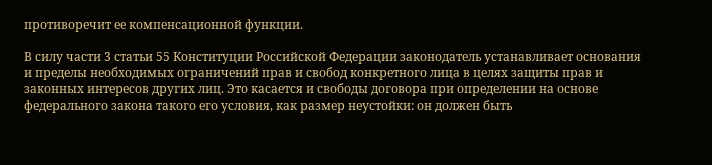противоречит ее компенсационной функции.

В силу части 3 статьи 55 Конституции Российской Федерации законодатель устанавливает основания и пределы необходимых ограничений прав и свобод конкретного лица в целях защиты прав и законных интересов других лиц. Это касается и свободы договора при определении на основе федерального закона такого его условия, как размер неустойки: он должен быть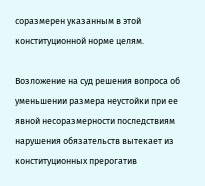соразмерен указанным в этой конституционной норме целям.

Возложение на суд решения вопроса об уменьшении размера неустойки при ее явной несоразмерности последствиям нарушения обязательств вытекает из конституционных прерогатив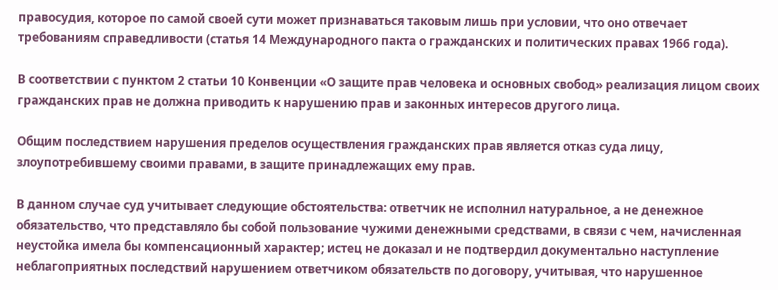правосудия, которое по самой своей сути может признаваться таковым лишь при условии, что оно отвечает требованиям справедливости (статья 14 Международного пакта о гражданских и политических правах 1966 года).

В соответствии с пунктом 2 статьи 10 Конвенции «О защите прав человека и основных свобод» реализация лицом своих гражданских прав не должна приводить к нарушению прав и законных интересов другого лица.

Общим последствием нарушения пределов осуществления гражданских прав является отказ суда лицу, злоупотребившему своими правами, в защите принадлежащих ему прав.

В данном случае суд учитывает следующие обстоятельства: ответчик не исполнил натуральное, а не денежное обязательство, что представляло бы собой пользование чужими денежными средствами, в связи с чем, начисленная неустойка имела бы компенсационный характер; истец не доказал и не подтвердил документально наступление неблагоприятных последствий нарушением ответчиком обязательств по договору, учитывая, что нарушенное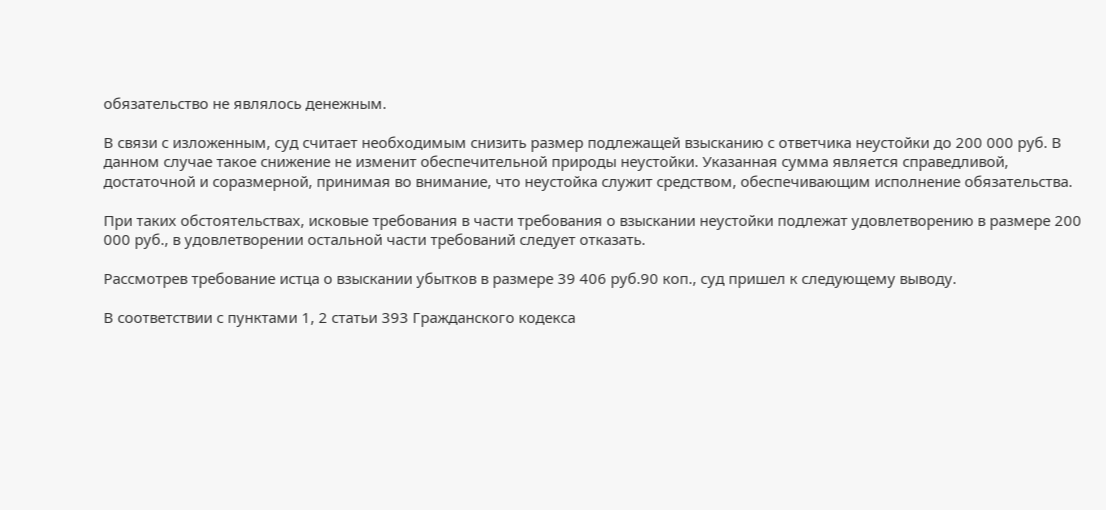обязательство не являлось денежным.

В связи с изложенным, суд считает необходимым снизить размер подлежащей взысканию с ответчика неустойки до 200 000 руб. В данном случае такое снижение не изменит обеспечительной природы неустойки. Указанная сумма является справедливой, достаточной и соразмерной, принимая во внимание, что неустойка служит средством, обеспечивающим исполнение обязательства.

При таких обстоятельствах, исковые требования в части требования о взыскании неустойки подлежат удовлетворению в размере 200 000 руб., в удовлетворении остальной части требований следует отказать.

Рассмотрев требование истца о взыскании убытков в размере 39 406 руб.90 коп., суд пришел к следующему выводу.

В соответствии с пунктами 1, 2 статьи 393 Гражданского кодекса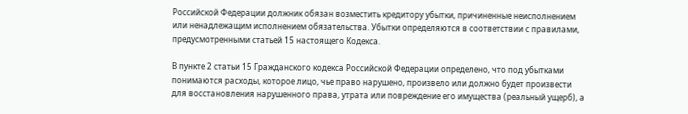Российской Федерации должник обязан возместить кредитору убытки, причиненные неисполнением или ненадлежащим исполнением обязательства. Убытки определяются в соответствии с правилами, предусмотренными статьей 15 настоящего Кодекса.

В пункте 2 статьи 15 Гражданского кодекса Российской Федерации определено, что под убытками понимаются расходы, которое лицо, чье право нарушено, произвело или должно будет произвести для восстановления нарушенного права, утрата или повреждение его имущества (реальный ущерб), а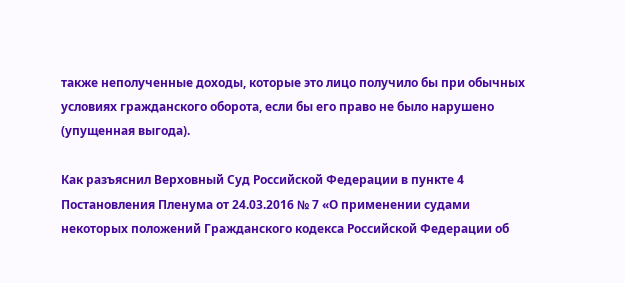также неполученные доходы, которые это лицо получило бы при обычных условиях гражданского оборота, если бы его право не было нарушено (упущенная выгода).

Как разъяснил Верховный Суд Российской Федерации в пункте 4 Постановления Пленума от 24.03.2016 № 7 «О применении судами некоторых положений Гражданского кодекса Российской Федерации об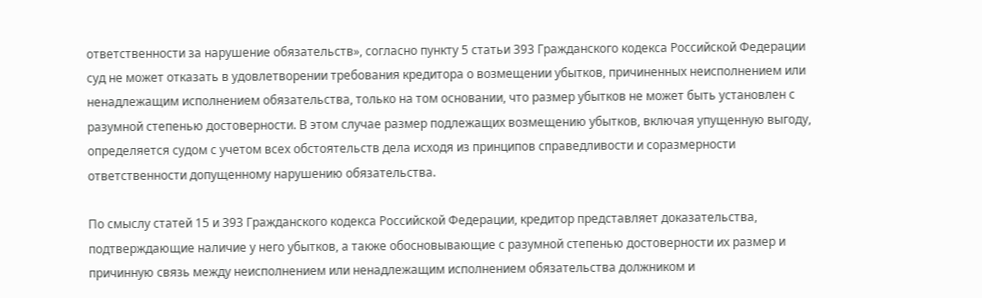ответственности за нарушение обязательств», согласно пункту 5 статьи 393 Гражданского кодекса Российской Федерации суд не может отказать в удовлетворении требования кредитора о возмещении убытков, причиненных неисполнением или ненадлежащим исполнением обязательства, только на том основании, что размер убытков не может быть установлен с разумной степенью достоверности. В этом случае размер подлежащих возмещению убытков, включая упущенную выгоду, определяется судом с учетом всех обстоятельств дела исходя из принципов справедливости и соразмерности ответственности допущенному нарушению обязательства.

По смыслу статей 15 и 393 Гражданского кодекса Российской Федерации, кредитор представляет доказательства, подтверждающие наличие у него убытков, а также обосновывающие с разумной степенью достоверности их размер и причинную связь между неисполнением или ненадлежащим исполнением обязательства должником и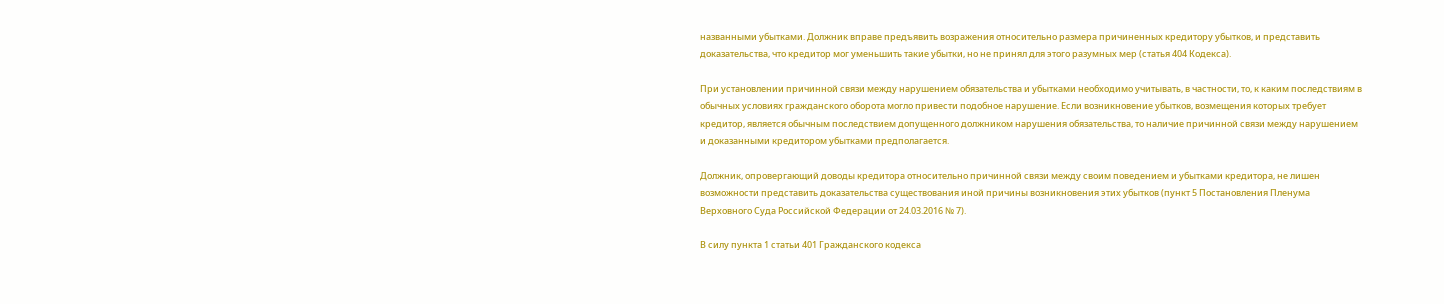названными убытками. Должник вправе предъявить возражения относительно размера причиненных кредитору убытков, и представить доказательства, что кредитор мог уменьшить такие убытки, но не принял для этого разумных мер (статья 404 Кодекса).

При установлении причинной связи между нарушением обязательства и убытками необходимо учитывать, в частности, то, к каким последствиям в обычных условиях гражданского оборота могло привести подобное нарушение. Если возникновение убытков, возмещения которых требует кредитор, является обычным последствием допущенного должником нарушения обязательства, то наличие причинной связи между нарушением и доказанными кредитором убытками предполагается.

Должник, опровергающий доводы кредитора относительно причинной связи между своим поведением и убытками кредитора, не лишен возможности представить доказательства существования иной причины возникновения этих убытков (пункт 5 Постановления Пленума Верховного Суда Российской Федерации от 24.03.2016 № 7).

В силу пункта 1 статьи 401 Гражданского кодекса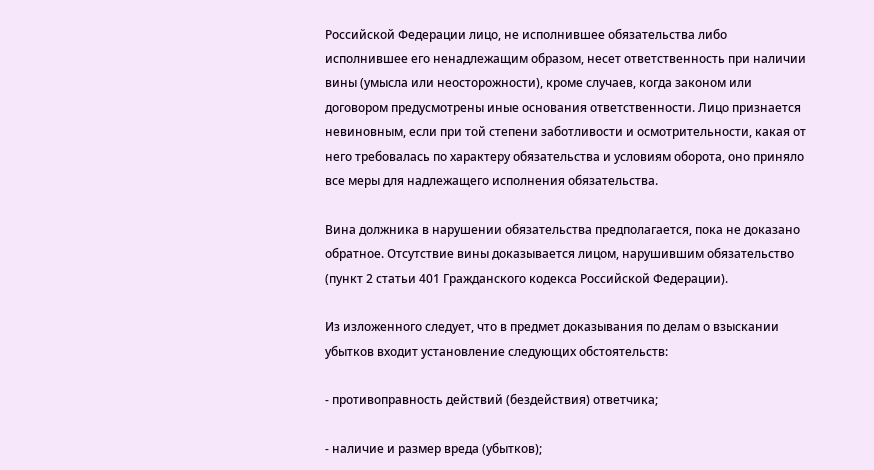Российской Федерации лицо, не исполнившее обязательства либо исполнившее его ненадлежащим образом, несет ответственность при наличии вины (умысла или неосторожности), кроме случаев, когда законом или договором предусмотрены иные основания ответственности. Лицо признается невиновным, если при той степени заботливости и осмотрительности, какая от него требовалась по характеру обязательства и условиям оборота, оно приняло все меры для надлежащего исполнения обязательства.

Вина должника в нарушении обязательства предполагается, пока не доказано обратное. Отсутствие вины доказывается лицом, нарушившим обязательство (пункт 2 статьи 401 Гражданского кодекса Российской Федерации).

Из изложенного следует, что в предмет доказывания по делам о взыскании убытков входит установление следующих обстоятельств:

- противоправность действий (бездействия) ответчика;

- наличие и размер вреда (убытков);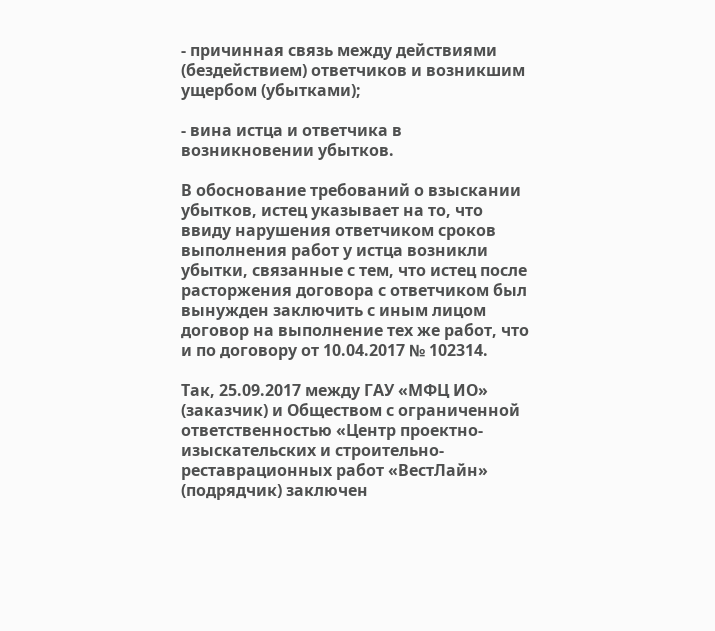- причинная связь между действиями (бездействием) ответчиков и возникшим ущербом (убытками);

- вина истца и ответчика в возникновении убытков.

В обоснование требований о взыскании убытков, истец указывает на то, что ввиду нарушения ответчиком сроков выполнения работ у истца возникли убытки, связанные с тем, что истец после расторжения договора с ответчиком был вынужден заключить с иным лицом договор на выполнение тех же работ, что и по договору от 10.04.2017 № 102314.

Так, 25.09.2017 между ГАУ «МФЦ ИО» (заказчик) и Обществом с ограниченной ответственностью «Центр проектно-изыскательских и строительно-реставрационных работ «ВестЛайн» (подрядчик) заключен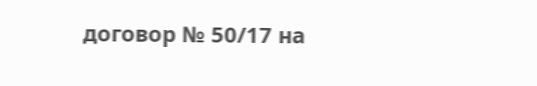договор № 50/17 на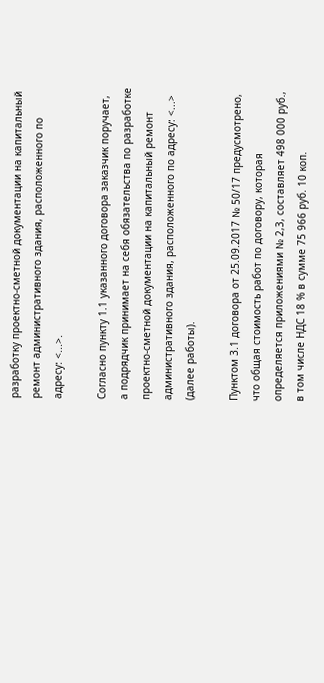разработку проектно-сметной документации на капитальный ремонт административного здания, расположенного по адресу: <...>.

Согласно пункту 1.1 указанного договора заказчик поручает, а подрядчик принимает на себя обязательства по разработке проектно-сметной документации на капитальный ремонт административного здания, расположенного по адресу: <...> (далее работы).

Пунктом 3.1 договора от 25.09.2017 № 50/17 предусмотрено, что общая стоимость работ по договору, которая определяется приложениями № 2,3, составляет 498 000 руб., в том числе НДС 18 % в сумме 75 966 руб. 10 коп.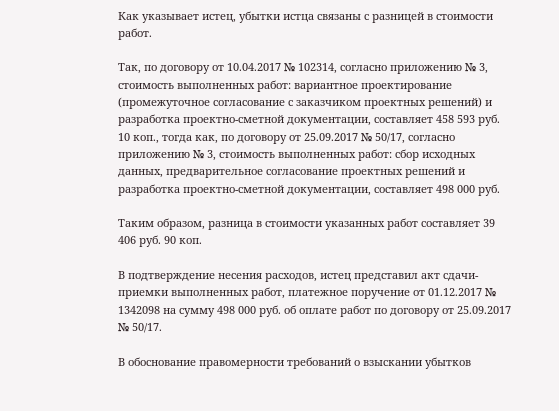Как указывает истец, убытки истца связаны с разницей в стоимости работ.

Так, по договору от 10.04.2017 № 102314, согласно приложению № 3, стоимость выполненных работ: вариантное проектирование (промежуточное согласование с заказчиком проектных решений) и разработка проектно-сметной документации, составляет 458 593 руб. 10 коп., тогда как, по договору от 25.09.2017 № 50/17, согласно приложению № 3, стоимость выполненных работ: сбор исходных данных, предварительное согласование проектных решений и разработка проектно-сметной документации, составляет 498 000 руб.

Таким образом, разница в стоимости указанных работ составляет 39 406 руб. 90 коп.

В подтверждение несения расходов, истец представил акт сдачи-приемки выполненных работ, платежное поручение от 01.12.2017 № 1342098 на сумму 498 000 руб. об оплате работ по договору от 25.09.2017 № 50/17.

В обоснование правомерности требований о взыскании убытков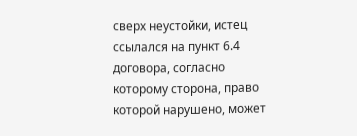сверх неустойки, истец ссылался на пункт 6.4 договора, согласно которому сторона, право которой нарушено, может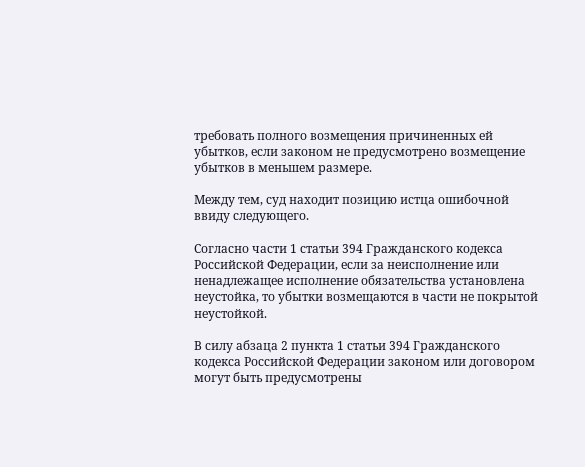требовать полного возмещения причиненных ей убытков, если законом не предусмотрено возмещение убытков в меньшем размере.

Между тем, суд находит позицию истца ошибочной ввиду следующего.

Согласно части 1 статьи 394 Гражданского кодекса Российской Федерации, если за неисполнение или ненадлежащее исполнение обязательства установлена неустойка, то убытки возмещаются в части не покрытой неустойкой.

В силу абзаца 2 пункта 1 статьи 394 Гражданского кодекса Российской Федерации законом или договором могут быть предусмотрены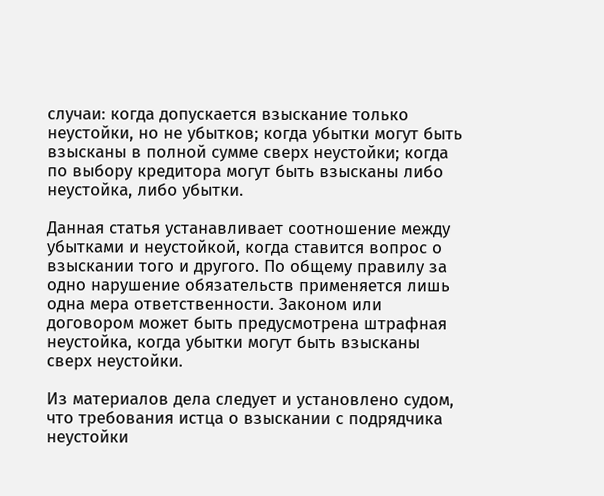случаи: когда допускается взыскание только неустойки, но не убытков; когда убытки могут быть взысканы в полной сумме сверх неустойки; когда по выбору кредитора могут быть взысканы либо неустойка, либо убытки.

Данная статья устанавливает соотношение между убытками и неустойкой, когда ставится вопрос о взыскании того и другого. По общему правилу за одно нарушение обязательств применяется лишь одна мера ответственности. Законом или договором может быть предусмотрена штрафная неустойка, когда убытки могут быть взысканы сверх неустойки.

Из материалов дела следует и установлено судом, что требования истца о взыскании с подрядчика неустойки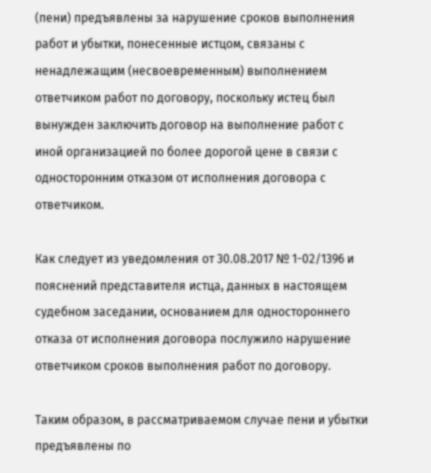(пени) предъявлены за нарушение сроков выполнения работ и убытки, понесенные истцом, связаны с ненадлежащим (несвоевременным) выполнением ответчиком работ по договору, поскольку истец был вынужден заключить договор на выполнение работ с иной организацией по более дорогой цене в связи с односторонним отказом от исполнения договора с ответчиком.

Как следует из уведомления от 30.08.2017 № 1-02/1396 и пояснений представителя истца, данных в настоящем судебном заседании, основанием для одностороннего отказа от исполнения договора послужило нарушение ответчиком сроков выполнения работ по договору.

Таким образом, в рассматриваемом случае пени и убытки предъявлены по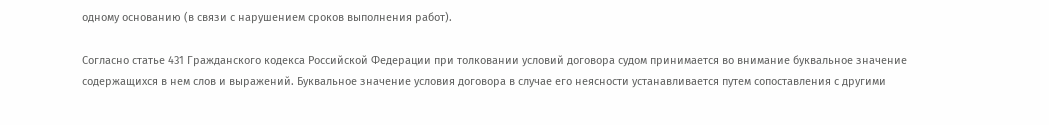одному основанию (в связи с нарушением сроков выполнения работ).

Согласно статье 431 Гражданского кодекса Российской Федерации при толковании условий договора судом принимается во внимание буквальное значение содержащихся в нем слов и выражений. Буквальное значение условия договора в случае его неясности устанавливается путем сопоставления с другими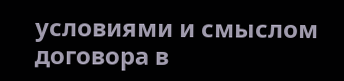условиями и смыслом договора в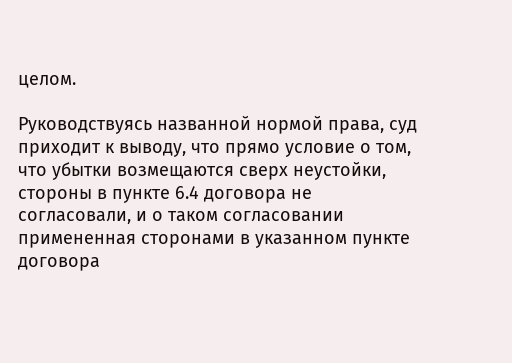целом.

Руководствуясь названной нормой права, суд приходит к выводу, что прямо условие о том, что убытки возмещаются сверх неустойки, стороны в пункте 6.4 договора не согласовали, и о таком согласовании примененная сторонами в указанном пункте договора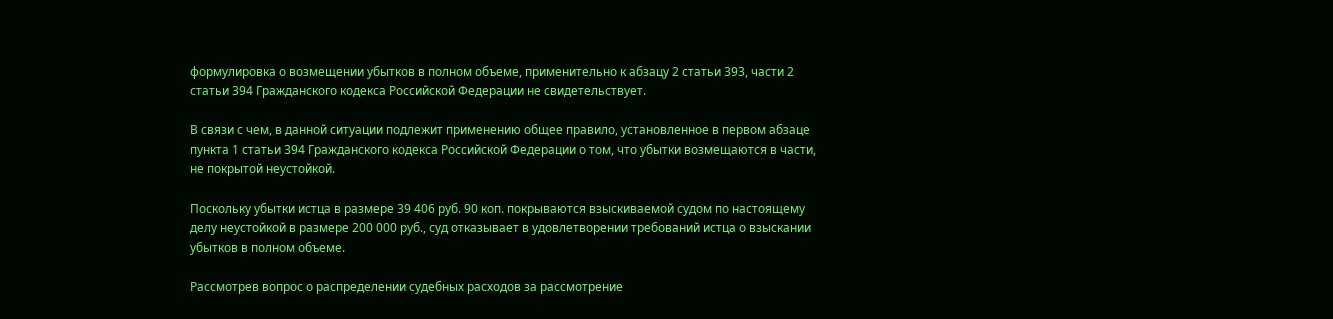формулировка о возмещении убытков в полном объеме, применительно к абзацу 2 статьи 393, части 2 статьи 394 Гражданского кодекса Российской Федерации не свидетельствует.

В связи с чем, в данной ситуации подлежит применению общее правило, установленное в первом абзаце пункта 1 статьи 394 Гражданского кодекса Российской Федерации о том, что убытки возмещаются в части, не покрытой неустойкой.

Поскольку убытки истца в размере 39 406 руб. 90 коп. покрываются взыскиваемой судом по настоящему делу неустойкой в размере 200 000 руб., суд отказывает в удовлетворении требований истца о взыскании убытков в полном объеме.

Рассмотрев вопрос о распределении судебных расходов за рассмотрение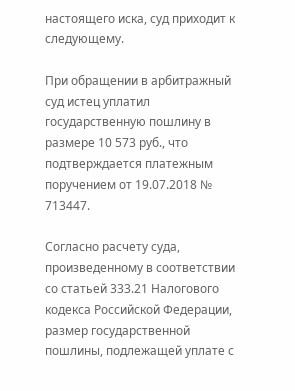настоящего иска, суд приходит к следующему.

При обращении в арбитражный суд истец уплатил государственную пошлину в размере 10 573 руб., что подтверждается платежным поручением от 19.07.2018 № 713447.

Согласно расчету суда, произведенному в соответствии со статьей 333.21 Налогового кодекса Российской Федерации, размер государственной пошлины, подлежащей уплате с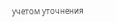учетом уточнения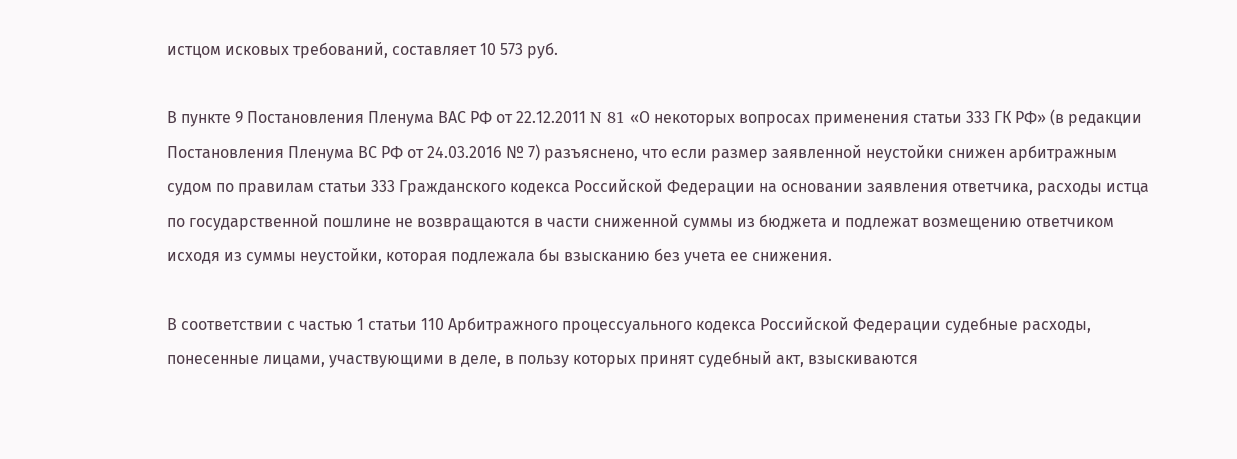истцом исковых требований, составляет 10 573 руб.

В пункте 9 Постановления Пленума ВАС РФ от 22.12.2011 N 81 «О некоторых вопросах применения статьи 333 ГК РФ» (в редакции Постановления Пленума ВС РФ от 24.03.2016 № 7) разъяснено, что если размер заявленной неустойки снижен арбитражным судом по правилам статьи 333 Гражданского кодекса Российской Федерации на основании заявления ответчика, расходы истца по государственной пошлине не возвращаются в части сниженной суммы из бюджета и подлежат возмещению ответчиком исходя из суммы неустойки, которая подлежала бы взысканию без учета ее снижения.

В соответствии с частью 1 статьи 110 Арбитражного процессуального кодекса Российской Федерации судебные расходы, понесенные лицами, участвующими в деле, в пользу которых принят судебный акт, взыскиваются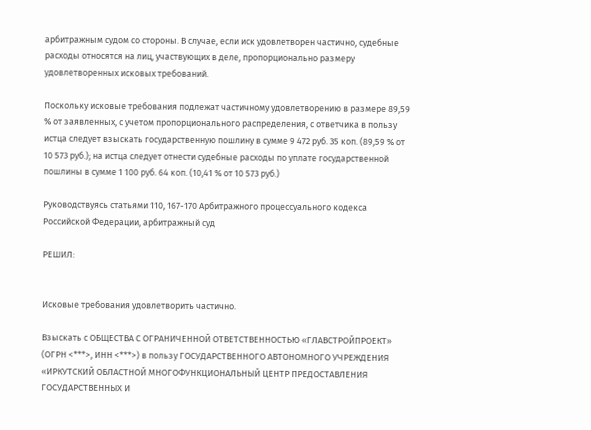арбитражным судом со стороны. В случае, если иск удовлетворен частично, судебные расходы относятся на лиц, участвующих в деле, пропорционально размеру удовлетворенных исковых требований.

Поскольку исковые требования подлежат частичному удовлетворению в размере 89,59 % от заявленных, с учетом пропорционального распределения, с ответчика в пользу истца следует взыскать государственную пошлину в сумме 9 472 руб. 35 коп. (89,59 % от 10 573 руб.); на истца следует отнести судебные расходы по уплате государственной пошлины в сумме 1 100 руб. 64 коп. (10,41 % от 10 573 руб.)

Руководствуясь статьями 110, 167-170 Арбитражного процессуального кодекса Российской Федерации, арбитражный суд

РЕШИЛ:


Исковые требования удовлетворить частично.

Взыскать с ОБЩЕСТВА С ОГРАНИЧЕННОЙ ОТВЕТСТВЕННОСТЬЮ «ГЛАВСТРОЙПРОЕКТ» (ОГРН <***>, ИНН <***>) в пользу ГОСУДАРСТВЕННОГО АВТОНОМНОГО УЧРЕЖДЕНИЯ «ИРКУТСКИЙ ОБЛАСТНОЙ МНОГОФУНКЦИОНАЛЬНЫЙ ЦЕНТР ПРЕДОСТАВЛЕНИЯ ГОСУДАРСТВЕННЫХ И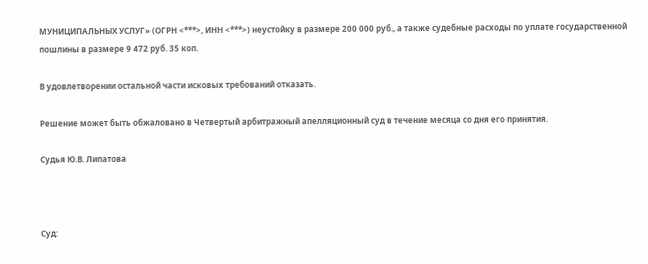МУНИЦИПАЛЬНЫХ УСЛУГ» (ОГРН <***>, ИНН <***>) неустойку в размере 200 000 руб., а также судебные расходы по уплате государственной пошлины в размере 9 472 руб. 35 коп.

В удовлетворении остальной части исковых требований отказать.

Решение может быть обжаловано в Четвертый арбитражный апелляционный суд в течение месяца со дня его принятия.

Судья Ю.В. Липатова



Суд: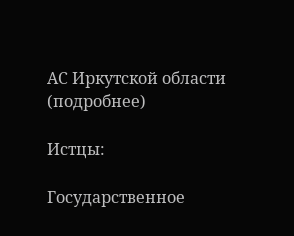АС Иркутской области (подробнее)

Истцы:

Государственное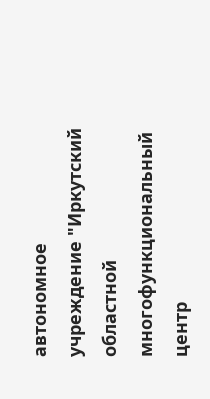автономное учреждение "Иркутский областной многофункциональный центр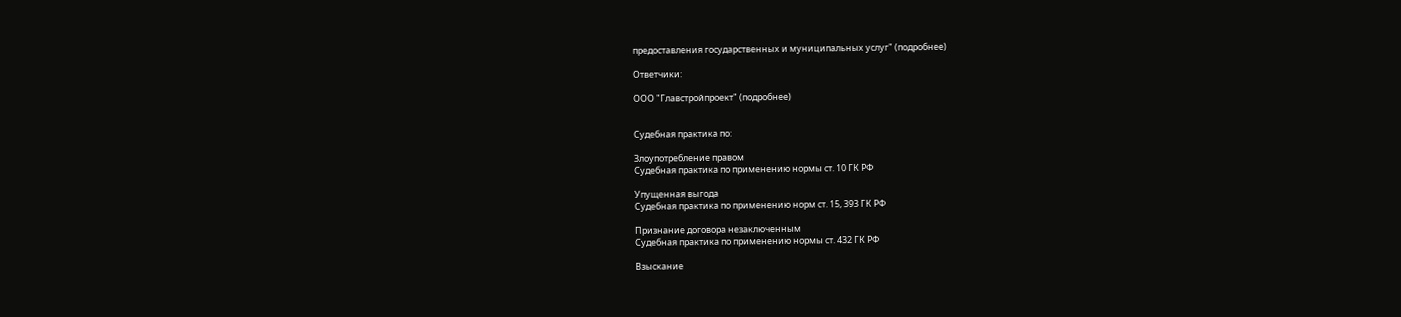предоставления государственных и муниципальных услуг" (подробнее)

Ответчики:

ООО "Главстройпроект" (подробнее)


Судебная практика по:

Злоупотребление правом
Судебная практика по применению нормы ст. 10 ГК РФ

Упущенная выгода
Судебная практика по применению норм ст. 15, 393 ГК РФ

Признание договора незаключенным
Судебная практика по применению нормы ст. 432 ГК РФ

Взыскание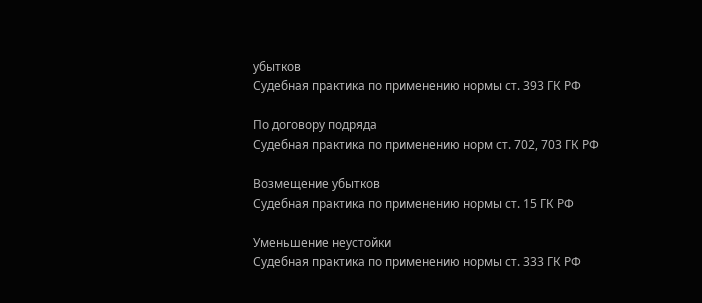убытков
Судебная практика по применению нормы ст. 393 ГК РФ

По договору подряда
Судебная практика по применению норм ст. 702, 703 ГК РФ

Возмещение убытков
Судебная практика по применению нормы ст. 15 ГК РФ

Уменьшение неустойки
Судебная практика по применению нормы ст. 333 ГК РФ